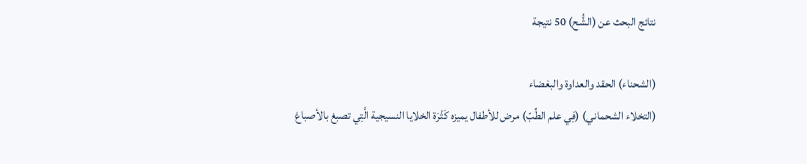نتائج البحث عن (الشُّح) 50 نتيجة

(الشحناء) الحقد والعداوة والبغضاء
(التخلاء الشحماني) (فِي علم الطِّبّ) مرض للأطفال يميزه كَثْرَة الخلايا النسيجية الَّتِي تصبغ بالأصباغ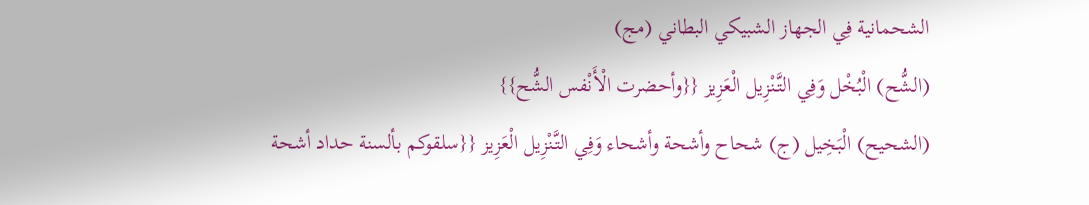الشحمانية فِي الجهاز الشبيكي البطاني (مج)
(الشُّح) الْبُخْل وَفِي التَّنْزِيل الْعَزِيز {{وأحضرت الْأَنْفس الشُّح}}
(الشحيح) الْبَخِيل (ج) شحاح وأشحة وأشحاء وَفِي التَّنْزِيل الْعَزِيز {{سلقوكم بألسنة حداد أشحة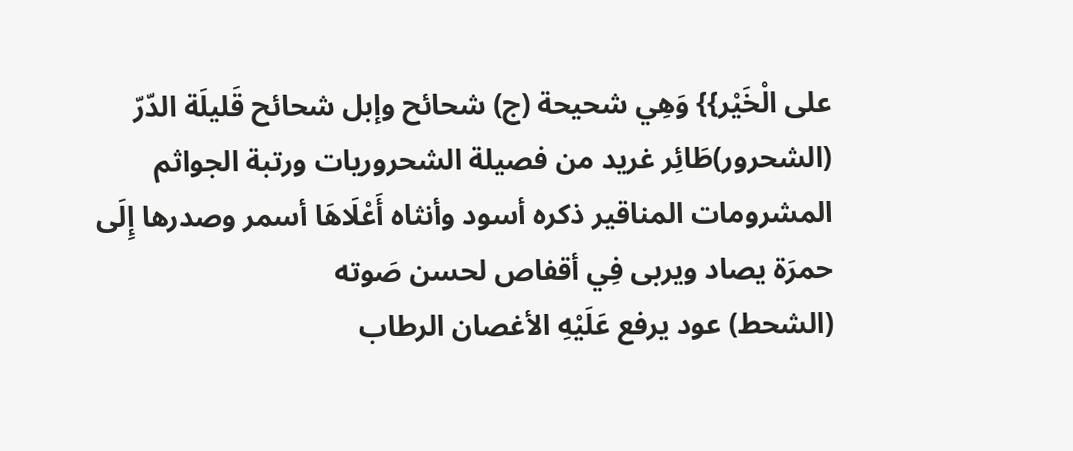على الْخَيْر}} وَهِي شحيحة (ج) شحائح وإبل شحائح قَليلَة الدّرّ
(الشحرور)طَائِر غريد من فصيلة الشحروريات ورتبة الجواثم المشرومات المناقير ذكره أسود وأنثاه أَعْلَاهَا أسمر وصدرها إِلَى حمرَة يصاد ويربى فِي أقفاص لحسن صَوته
(الشحط) عود يرفع عَلَيْهِ الأغصان الرطاب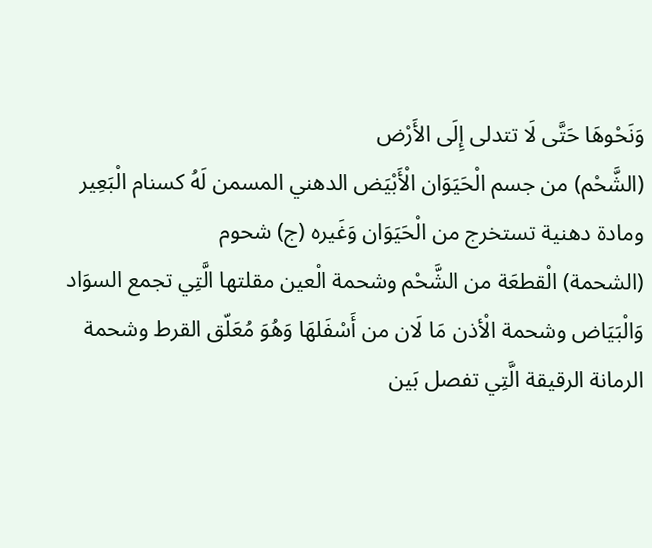وَنَحْوهَا حَتَّى لَا تتدلى إِلَى الأَرْض
(الشَّحْم) من جسم الْحَيَوَان الْأَبْيَض الدهني المسمن لَهُ كسنام الْبَعِير ومادة دهنية تستخرج من الْحَيَوَان وَغَيره (ج) شحوم
(الشحمة) الْقطعَة من الشَّحْم وشحمة الْعين مقلتها الَّتِي تجمع السوَاد وَالْبَيَاض وشحمة الْأذن مَا لَان من أَسْفَلهَا وَهُوَ مُعَلّق القرط وشحمة الرمانة الرقيقة الَّتِي تفصل بَين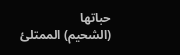حباتها
(الشحيم) الممتلئ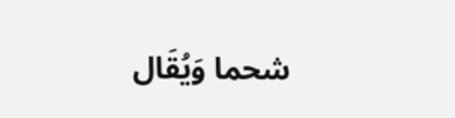شحما وَيُقَال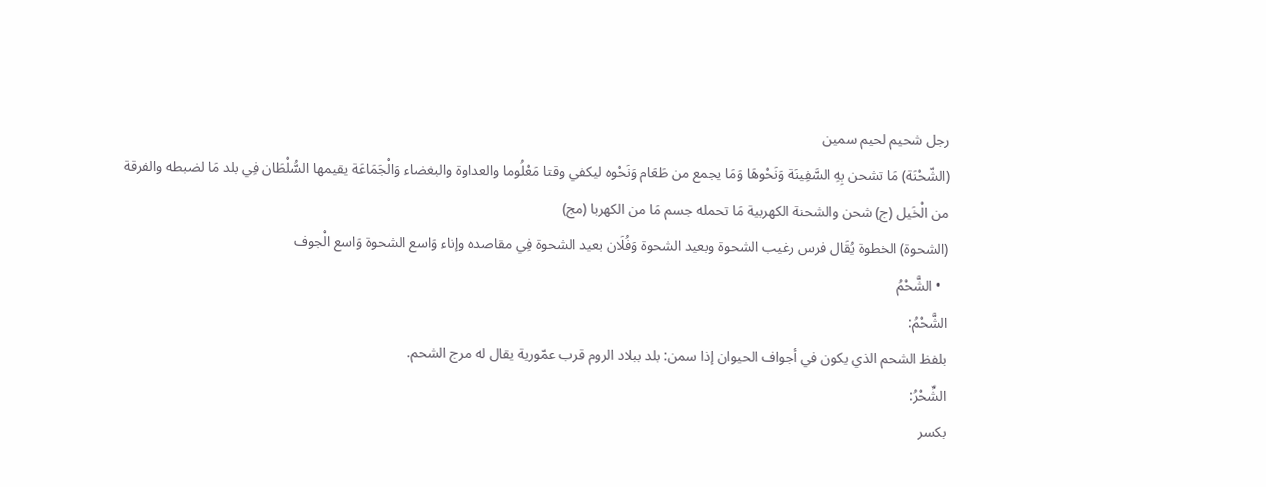رجل شحيم لحيم سمين
(الشّحْنَة) مَا تشحن بِهِ السَّفِينَة وَنَحْوهَا وَمَا يجمع من طَعَام وَنَحْوه ليكفي وقتا مَعْلُوما والعداوة والبغضاء وَالْجَمَاعَة يقيمها السُّلْطَان فِي بلد مَا لضبطه والفرقة من الْخَيل (ج) شحن والشحنة الكهربية مَا تحمله جسم مَا من الكهربا (مج)
(الشحوة) الخطوة يُقَال فرس رغيب الشحوة وبعيد الشحوة وَفُلَان بعيد الشحوة فِي مقاصده وإناء وَاسع الشحوة وَاسع الْجوف
  • الشَّحْمُ
الشَّحْمُ:
بلفظ الشحم الذي يكون في أجواف الحيوان إذا سمن: بلد ببلاد الروم قرب عمّورية يقال له مرج الشحم.
الشِّحْرُ:
بكسر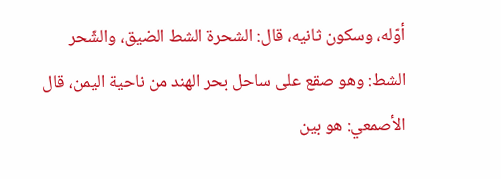أوّله، وسكون ثانيه، قال: الشحرة الشط الضيق، والشّحر الشط: وهو صقع على ساحل بحر الهند من ناحية اليمن، قال الأصمعي: هو بين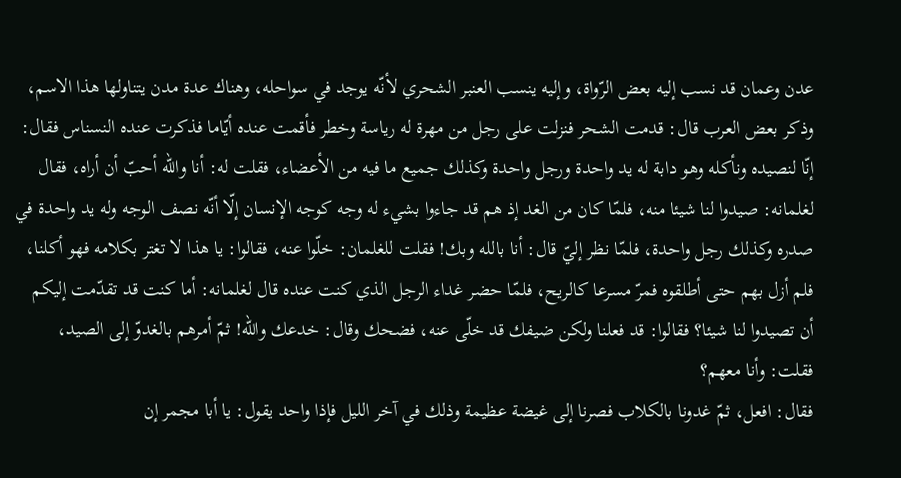عدن وعمان قد نسب إليه بعض الرّواة، وإليه ينسب العنبر الشحري لأنّه يوجد في سواحله، وهناك عدة مدن يتناولها هذا الاسم، وذكر بعض العرب قال: قدمت الشحر فنزلت على رجل من مهرة له رياسة وخطر فأقمت عنده أيّاما فذكرت عنده النسناس فقال: إنّا لنصيده ونأكله وهو دابة له يد واحدة ورجل واحدة وكذلك جميع ما فيه من الأعضاء، فقلت له: أنا والله أحبّ أن أراه، فقال لغلمانه: صيدوا لنا شيئا منه، فلمّا كان من الغد إذ هم قد جاءوا بشيء له وجه كوجه الإنسان إلّا أنّه نصف الوجه وله يد واحدة في صدره وكذلك رجل واحدة، فلمّا نظر إليّ قال: أنا بالله وبك! فقلت للغلمان: خلّوا عنه، فقالوا: يا هذا لا تغتر بكلامه فهو أكلنا، فلم أزل بهم حتى أطلقوه فمرّ مسرعا كالريح، فلمّا حضر غداء الرجل الذي كنت عنده قال لغلمانه: أما كنت قد تقدّمت إليكم أن تصيدوا لنا شيئا؟ فقالوا: قد فعلنا ولكن ضيفك قد خلّى عنه، فضحك وقال: خدعك والله! ثمّ أمرهم بالغدوّ إلى الصيد، فقلت: وأنا معهم؟
فقال: افعل، ثمّ غدونا بالكلاب فصرنا إلى غيضة عظيمة وذلك في آخر الليل فإذا واحد يقول: يا أبا مجمر إن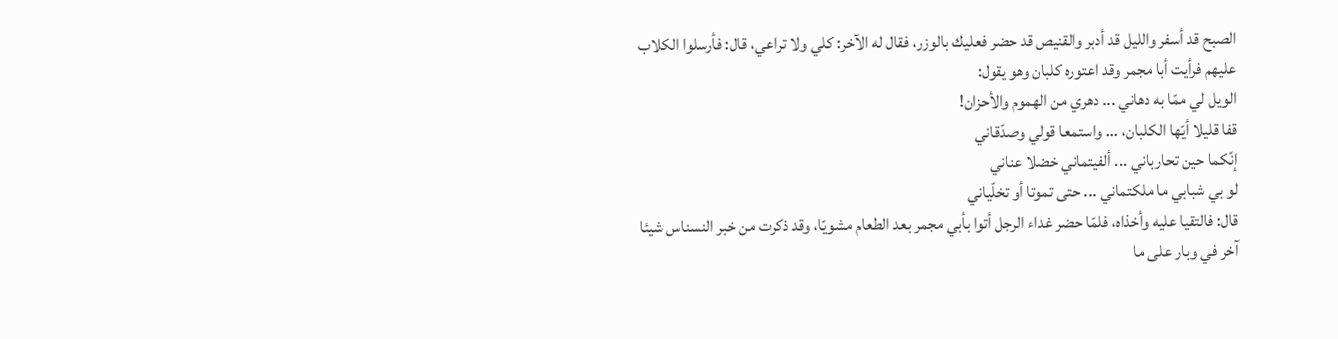الصبح قد أسفر والليل قد أدبر والقنيص قد حضر فعليك بالوزر، فقال له الآخر: كلي ولا تراعي، قال: فأرسلوا الكلاب عليهم فرأيت أبا مجمر وقد اعتوره كلبان وهو يقول:
الويل لي ممّا به دهاني ... دهري من الهموم والأحزان!
قفا قليلا أيّها الكلبان، ... واستمعا قولي وصدّقاني
إنّكما حين تحارباني ... ألفيتماني خضلا عناني
لو بي شبابي ما ملكتماني ... حتى تموتا أو تخلّياني
قال: فالتقيا عليه وأخذاه، فلمّا حضر غداء الرجل أتوا بأبي مجمر بعد الطعام مشويّا، وقد ذكرت من خبر النسناس شيئا آخر في وبار على ما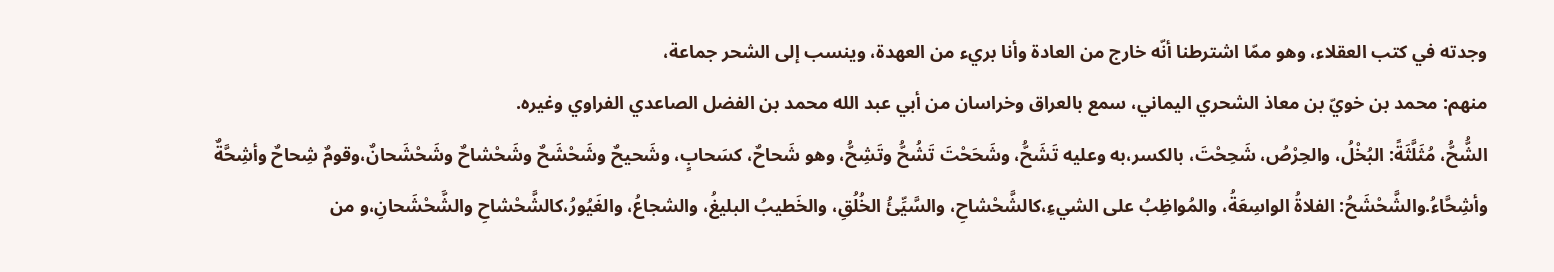وجدته في كتب العقلاء، وهو ممّا اشترطنا أنّه خارج من العادة وأنا بريء من العهدة، وينسب إلى الشحر جماعة،
منهم: محمد بن خويّ بن معاذ الشحري اليماني، سمع بالعراق وخراسان من أبي عبد الله محمد بن الفضل الصاعدي الفراوي وغيره.
الشُّحُّ، مُثَلَّثَةً: البُخْلُ، والحِرْصُ، شَحِحْتَ، بالكسر،به وعليه تَشَحُّ، وشَحَحْتَ تَشُحُّ وتَشِحُّ، وهو شَحاحٌ، كسَحابٍ، وشَحيحٌ وشَحْشَحٌ وشَحْشاحٌ وشَحْشَحانٌ،وقومٌ شِحاحٌ وأشِحَّةٌ وأشِحَّاءُ.والشَّحْشَحُ: الفلاةُ الواسِعَةُ، والمُواظِبُ على الشيءِ،كالشَّحْشاحِ، والسَّيِّئُ الخُلُقِ، والخَطيبُ البليغُ، والشجاعُ، والغَيُورُ،كالشَّحْشاحِ والشَّحْشَحانِ،و من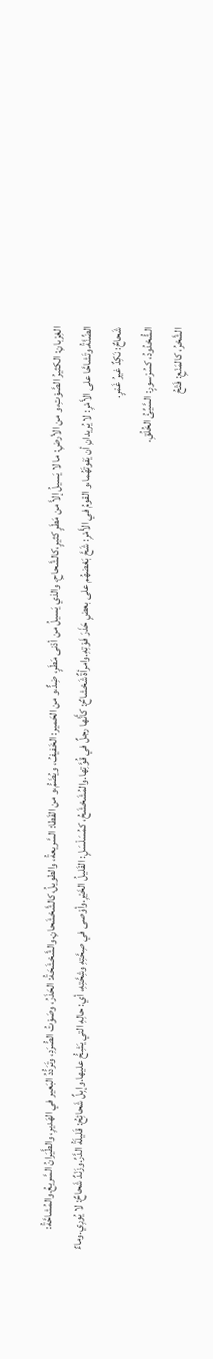الغِرْبانِ: الكثيرُ الصَّوْتِ،و من الأرضِ: ما لا يَسيلُ إلاَّ من مَطَرٍ كثيرٍ،كالشَّحاحِ، والذي يَسيلُ من أدْنى مَطَرٍ، ضِدٌّ،و من الحَمير: الخَفيفُ، ويُضَمُّ،و من القَطا: السَّريعةُ، والطويلُ،كالشَّحْشَحانِ.والشَّحْشَحَةُ: الحَذَرُ، وصَوْتُ الصُّرَدِ، وتَرَدُّدُ البَعير في الهَديرِ، والطَّيَرانُ السَّريعُ.والمُشاحَّةُ: الضِّنَّةُ.وتَشاحَّا على الأَمْرِ: لا يُريدانِ أن يَفوتَهُما،و القومُ في الأَمْرِ: شَحَّ بَعْضهُم على بعضٍ حَذَرَ فَوْتِهِ.وامرأةٌ شَحْشاحٌ: كأَنَّها رجلٌ في قُوَّتِها.والمُشَحْشَحُ، كمُسَلْسَلٍ: القَليلُ الخَيْرِ.وأوْصى في صِحَّتِهِ وشِحَّتِهِ، أي: حالِهِ التي يَشِحُّ عليها.وإبِلٌ شَحائِحُ: قَليلَةُ الدَّرِّ.وزَنْدٌ شَحاحٌ: لا يُورِي.وماءٌ شَحاحٌ: نَكِدٌ غيرُ غَمْرٍ.
الشُّحْدُودُ، كسُرْسورٍ: السَّيِّئُ الخُلُقِ.
الشَّحْرُ، كالمَنْعِ: فَتْحُ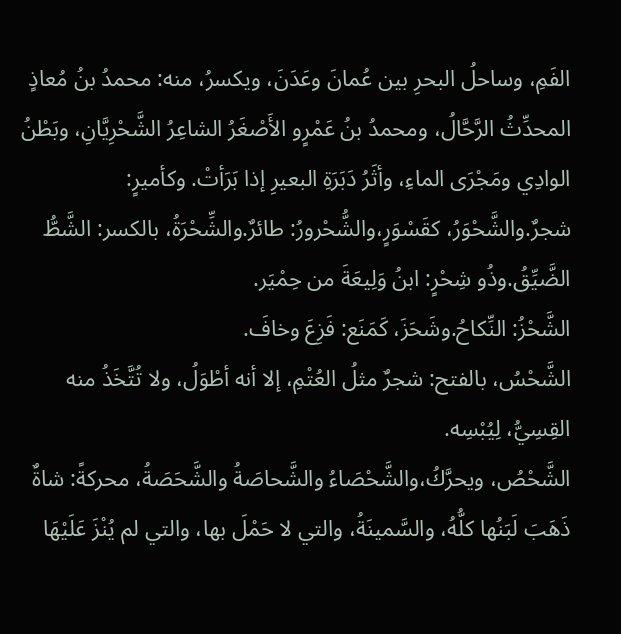الفَمِ، وساحلُ البحرِ بين عُمانَ وعَدَنَ، ويكسرُ، منه: محمدُ بنُ مُعاذٍ المحدِّثُ الرَّحَّالُ، ومحمدُ بنُ عَمْرٍو الأَصْغَرُ الشاعِرُ الشَّحْرِيَّانِ، وبَطْنُ الوادِي ومَجْرَى الماءِ، وأثَرُ دَبَرَةِ البعيرِ إذا بَرَأتْ. وكأميرٍ: شجرٌ.والشَّحْوَرُ، كقَسْوَرٍ،والشُّحْرورُ: طائرٌ.والشِّحْرَةُ، بالكسر: الشَّطُّ الضَّيِّقُ.وذُو شِحْرٍ: ابنُ وَلِيعَةَ من حِمْيَر.
الشَّحْزُ: النِّكاحُ.وشَحَزَ، كَمَنَع: فَزِعَ وخافَ.
الشَّحْسُ، بالفتح: شجرٌ مثلُ العُتْمِ، إلا أنه أطْوَلُ، ولا تُتَّخَذُ منه القِسِيُّ، لِيُبْسِه.
الشَّحْصُ، ويحرَّكُ،والشَّحْصَاءُ والشَّحاصَةُ والشَّحَصَةُ، محركةً: شاةٌ ذَهَبَ لَبَنُها كلُّهُ، والسَّمينَةُ، والتي لا حَمْلَ بها، والتي لم يُنْزَ عَلَيْهَا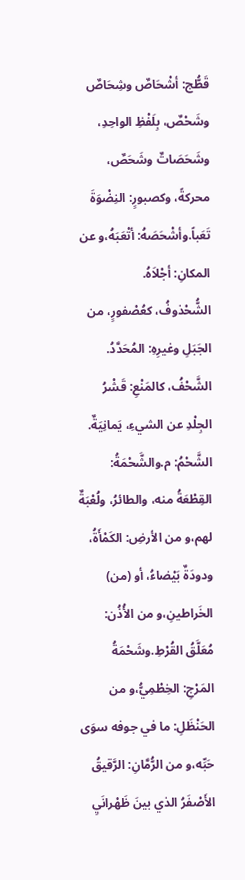قَطُّج: أشْحَاصٌ وشِحَاصٌ وشَحْصٌ، بِلَفْظِ الواحِدِ، وشَحَصَاتٌ وشَحَصٌ، محركةً، وكصبورٍ: النِضْوَةَ تَعَباً.وأشْحَصَهُ: أتْعَبَهُ،و عن المكانِ: أجْلاَهُ.
الشُّحْذوفُ، كعُصْفورٍ، من الجَبَلِ وغيرِهِ: المُحَدَّدُ.
الشَّحْفُ، كالمَنْعِ: قَشْرُ الجِلْدِ عن الشيءِ، يَمانِيَةٌ.
الشَّحْمُ: م.والشَّحْمَةُ: القِطْعَةُ منه، والطائرُ، ولُعْبَةٌ لهم،و من الأرضِ: الكَمْأَةُ، ودودَةٌ بَيْضاءُ، أو (من) الخَراطينِ،و من الأُذُن: مُعَلَّقُ القُرْطِ.وشَحْمَةُ المَرْجِ: الخِطْمِيُّ،و من الحَنْظَلِ: ما في جوفه سوَى حَبِّه،و من الرُّمَّانِ: الرَّقيقُ الأَصْفَرُ الذي بينَ ظَهْرانَيِ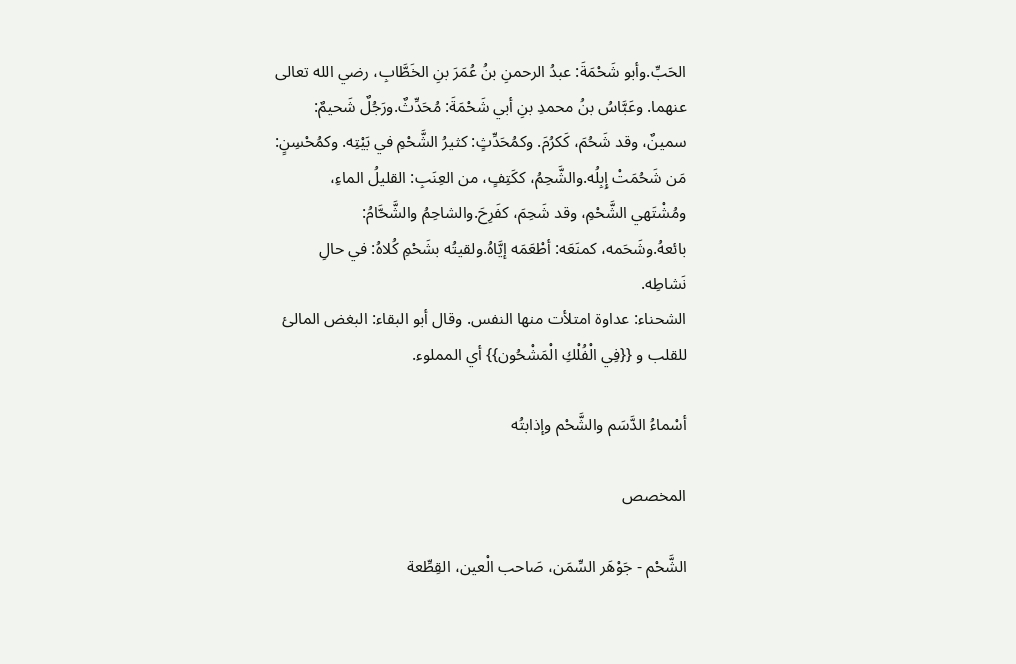الحَبِّ.وأبو شَحْمَةَ: عبدُ الرحمنِ بنُ عُمَرَ بنِ الخَطَّابِ، رضي الله تعالى عنهما. وعَبَّاسُ بنُ محمدِ بنِ أبي شَحْمَةَ: مُحَدِّثٌ.ورَجُلٌ شَحيمٌ: سمينٌ، وقد شَحُمَ، كَكرُمَ. وكمُحَدِّثٍ: كثيرُ الشَّحْمِ في بَيْتِه. وكمُحْسِنٍ: مَن شَحُمَتْ إِبِلُه.والشَّحِمُ، ككَتِفٍ، من العِنَبِ: القليلُ الماءِ، ومُشْتَهي الشَّحْمِ، وقد شَحِمَ، كفَرِحَ.والشاحِمُ والشَّحَّامُ: بائعهُ.وشَحَمه، كمنَعَه: أطْعَمَه إيَّاهُ.ولقيتُه بشَحْمِ كُلاهُ: في حالِ نَشاطِه.
الشحناء: عداوة امتلأت منها النفس. وقال أبو البقاء: البغض المالئ للقلب و {{فِي الْفُلْكِ الْمَشْحُون}} أي المملوء.

أسْماءُ الدَّسَم والشَّحْم وإذابتُه

المخصص

الشَّحْم - جَوْهَر السِّمَن، صَاحب الْعين، القِطِّعة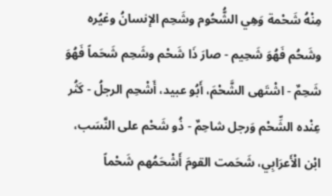مِنْهُ شَحْمة وَهِي الشُّحُوم وشَحِم الإنسانُ وغيُره وشَحُم فَهُوَ شَحِيم - صارَ ذَا شَحْم وشَحِم شَحَماً فَهُوَ شَحِمٌ - اشْتَهى الشَّحْمَ، أَبُو عبيد، أَشْحِم الرجلُ - كَثُر عِنْده الشِّحْم وَرجل شاحِمٌ - ذُو شَحْم على النَّسَب، ابْن الْأَعرَابِي، شَحَمت القومَ أَشْحَمُهم شَحْماً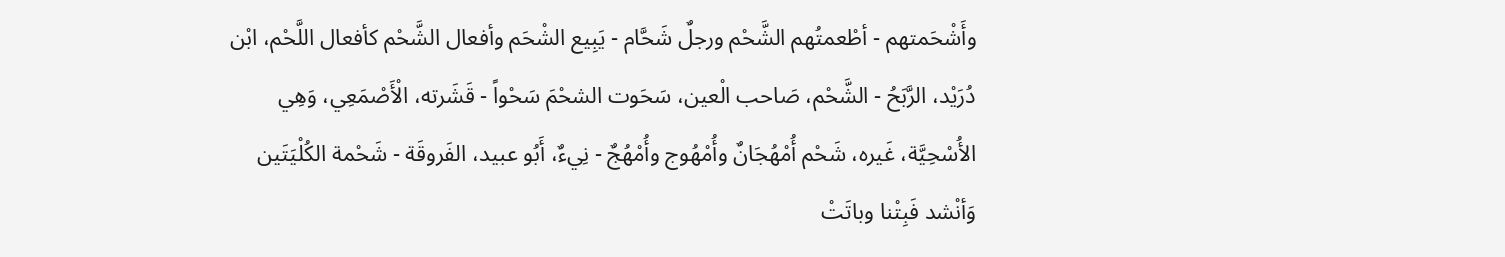وأَشْحَمتهم - أطْعمتُهم الشَّحْم ورجلٌ شَحَّام - يَبِيع الشْحَم وأفعال الشَّحْم كأفعال اللَّحْم، ابْن دُرَيْد، الرَّبَحُ - الشَّحْم، صَاحب الْعين، سَحَوت الشحْمَ سَحْواً - قَشَرته، الْأَصْمَعِي، وَهِي الأُسْحِيَّة، غَيره، شَحْم أُمْهُجَانٌ وأُمْهُوج وأُمْهُجٌ - نِيءٌ، أَبُو عبيد، الفَروقَة - شَحْمة الكُلْيَتَين وَأنْشد فَبِتْنا وباتَتْ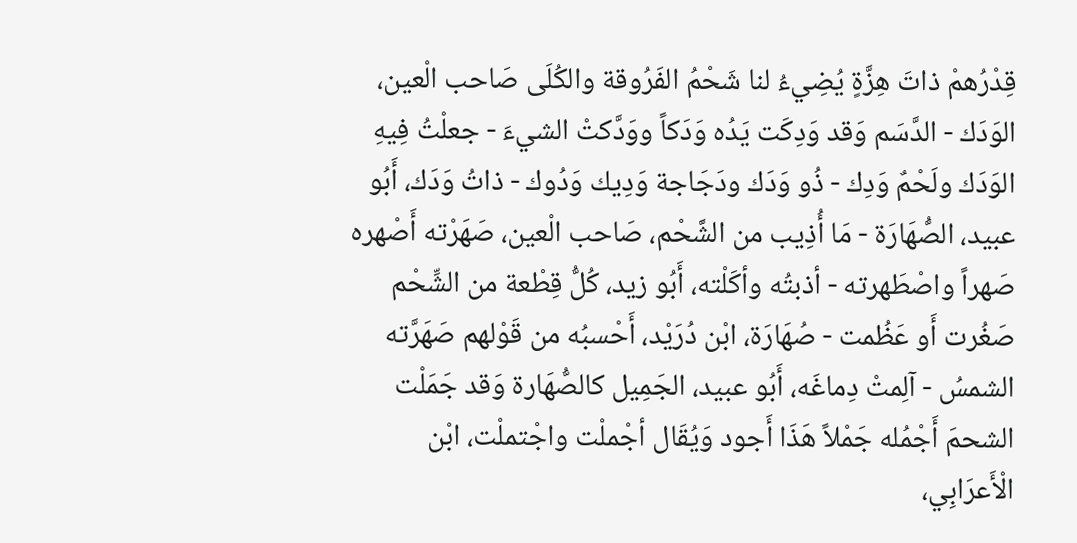قِدْرُهمْ ذاتَ هِزَّةٍ يُضِيءُ لنا شَحْمُ الفَرُوقة والكُلَى صَاحب الْعين، الوَدَك - الدَّسَم وَقد وَدِكَت يَدُه وَدَكاً ووَدَّكتْ الشيءَ - جعلْتُ فِيهِ الوَدَك ولَحْمٌ وَدِك - ذُو وَدَك ودَجَاجة وَدِيك وَدُوك - ذاتُ وَدَك، أَبُو عبيد، الصُّهَارَة - مَا أُذِيب من الشَّحْم، صَاحب الْعين، صَهَرْته أَصْهره صَهراً واصْطَهرته - أذبتُه وأكَلْته، أَبُو زيد، كُلُّ قِطْعة من الشِّحْم صَغُرت أَو عَظُمت - صُهَارَة، ابْن دُرَيْد، أَحْسبُه من قَوْلهم صَهَرَّته الشمسُ - آلِمتْ دِماغَه، أَبُو عبيد، الجَمِيل كالصُّهَارة وَقد جَمَلْت الشحمَ أَجْمُله جَمْلاً هَذَا أَجود وَيُقَال أجْملْت واجْتملْت، ابْن الْأَعرَابِي،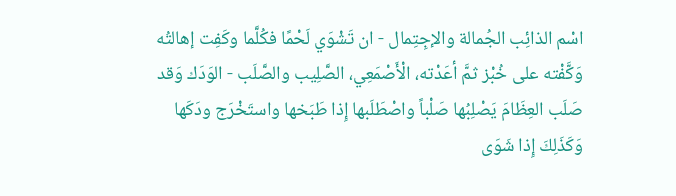اسْم الذائِب الجُمالة والإجِتِمال - ان تَشْوَي لَحْمًا فكُلَّما وكَفِت إهالتُه وَكَّفْته على خُبْز ثمَّ أعَدْته، الْأَصْمَعِي، الصَّلِيب والصَّلَب - الوَدَك وَقد صَلَب العِظَامَ يَصْلِبُها صَلْباً واصْطَلَبها إِذا طَبَخها واستَخْرَج ودَكَها وَكَذَلِكَ إِذا شَوَى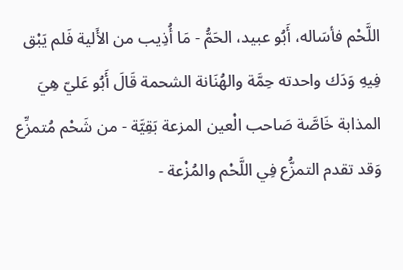اللَّحْم فأسَاله، أَبُو عبيد، الحَمُّ - مَا أُذِيب من الأَلية فَلم يَبْق فِيهِ وَدَك واحدته حِمَّة والهُنَانة الشحمة قَالَ أَبُو عَليّ هِيَ المذابة خَاصَّة صَاحب الْعين المزعة بَقِيَّة - من شَحْم مُتمزِّع وَقد تقدم التمزُّع فِي اللَّحْم والمُزْعة -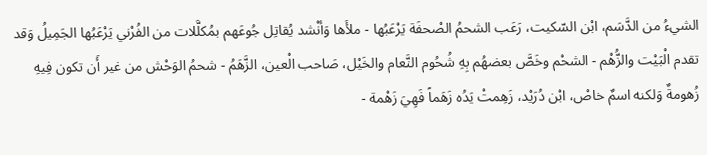الشيءُ من الدَّسَم، ابْن السّكيت، رَعَب الشحمُ الصْحفَة يَرْعَبُها - ملأَها وَأنْشد يُقاتِل جُوعَهم بمُكلَّلات من الفُرْني يَرْعَبُها الجَمِيلُ وَقد تقدم الْبَيْت والزُّهْم - الشحْم وخَصَّ بعضهُم بِهِ شُحُوم النَّعام والخَيْل، صَاحب الْعين، الزَّهَمُ - شحمُ الوَحْش من غير أَن تكون فِيهِ زُهومةٌ وَلكنه اسمٌ خاصْ، ابْن دُرَيْد، زَهِمتْ يَدُه زَهَماً فَهِيَ زَهْمة -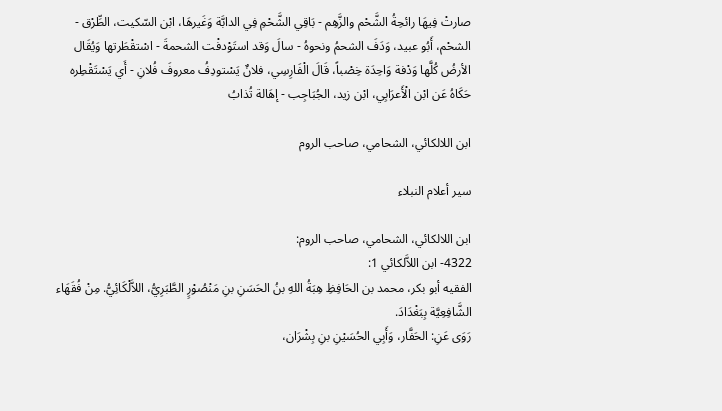صارتْ فِيهَا رائحِةُ الشَّحْم والزَّهِم - بَاقِي الشَّحْمِ فِي الدابَّة وَغَيرهَا، ابْن السّكيت، الطِّرْق - الشحْم، أَبُو عبيد، وَدَفَ الشحمُ ونحوهُ - سالَ وَقد استَوْدفْت الشحمةَ - اسْتقْطَرتها وَيُقَال الأرضُ كُلَّها وَدْفة وَاحِدَة خِصْباً، قَالَ الْفَارِسِي، فلانٌ يَسْتودِفُ معروفَ فُلانِ - أَي يَسْتَقْطِره حَكَاهُ عَن ابْن الْأَعرَابِي، ابْن زيد، الجُبَاجِب - إهَالة تُذابُ

ابن اللالكائي، الشحامي، صاحب الروم

سير أعلام النبلاء

ابن اللالكائي، الشحامي، صاحب الروم:
4322- ابن اللاَّلكائي 1:
الفقيه أبو بكر، محمد بن الحَافِظِ هِبَةُ اللهِ بنُ الحَسَنِ بنِ مَنْصُوْرٍ الطَّبَرِيُّ، اللاَّلْكَائِيُّ. مِنْ فُقَهَاء الشَّافِعِيَّة بِبَغْدَادَ.
رَوَى عَنِ: الحَفَّار، وَأَبِي الحُسَيْنِ بنِ بِشْرَان،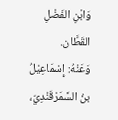وَابْنِ الفَضْلِ القَطَّان.
وَعَنْهُ: إِسْمَاعِيْلُ بنُ السَّمَرْقَنْدِيّ،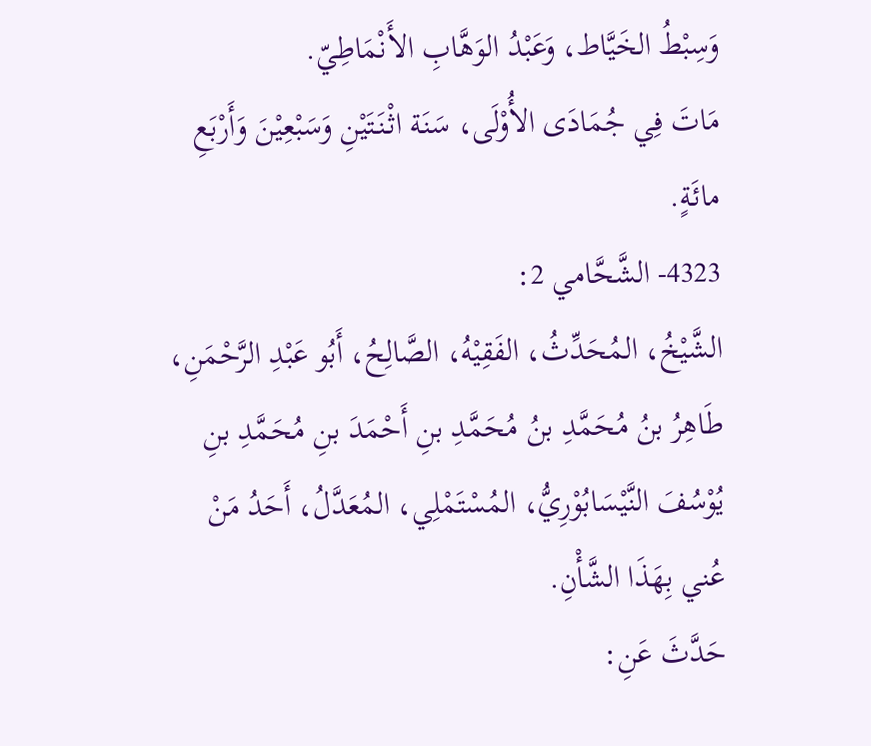وَسِبْطُ الخَيَّاط، وَعَبْدُ الوَهَّابِ الأَنْمَاطِيّ.
مَاتَ فِي جُمَادَى الأُوْلَى، سَنَة اثْنَتَيْنِ وَسَبْعِيْنَ وَأَرْبَعِ مائَةٍ.
4323- الشَّحَّامي 2:
الشَّيْخُ، المُحَدِّثُ، الفَقِيْهُ، الصَّالِحُ، أَبُو عَبْدِ الرَّحْمَنِ، طَاهِرُ بنُ مُحَمَّدِ بنُ مُحَمَّدِ بنِ أَحْمَدَ بنِ مُحَمَّدِ بنِ يُوْسُفَ النَّيْسَابُوْرِيُّ، المُسْتَمْلِي، المُعَدَّلُ، أَحَدُ مَنْ عُني بِهَذَا الشَّأْنِ.
حَدَّثَ عَنِ: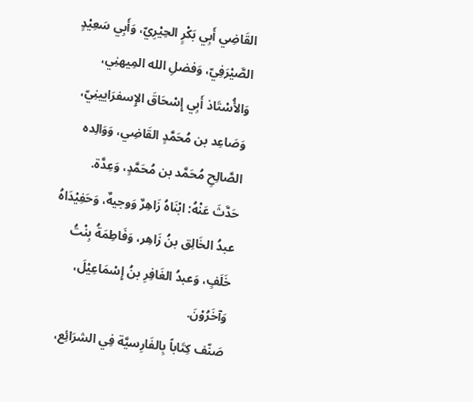القَاضِي أَبِي بَكْرٍ الحِيْرِيّ، وَأَبِي سَعِيْدٍ الصَّيْرَفِيّ، وَفضلِ الله المِيهنِي، وَالأُسْتَاذ أَبِي إِسْحَاقَ الإِسفرَايينِيّ، وَصَاعِد بن مُحَمَّدٍ القَاضِي، وَوَالِده الصَّالِحِ مُحَمَّد بن مُحَمَّدٍ، وَعِدَّة.
حَدَّثَ عَنْهُ: ابْنَاهُ زَاهِرٌ وَوجيهٌ، وَحَفِيْدَاهُ عبدُ الخَالِق بنُ زَاهِر، وَفَاطِمَةُ بِنْتُ خَلَفٍ، وَعبدُ الغَافِرِ بنُ إِسْمَاعِيْلَ، وَآخَرُوْنَ.
صَنّف كِتَاباً بِالفَارِسيَّة فِي الشرَائِع،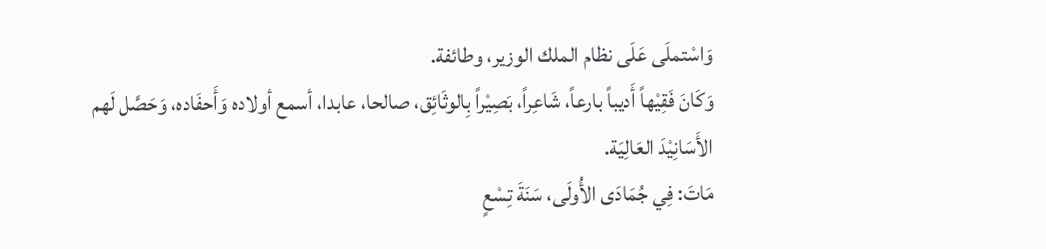وَاسْتملَى عَلَى نظام الملك الوزير، وطائفة.
وَكَانَ فَقِيْهاً أَديباً بارعاً، شَاعِراً، بَصِيْراً بِالوثَائِق، صالحا، عابدا، أسمع أولاده وَأَحفَاده، وَحَصَّل لَهم الأَسَانِيْدَ العَالِيَة.
مَاتَ: فِي جُمَادَى الأُولَى، سَنَةَ تِسْعٍ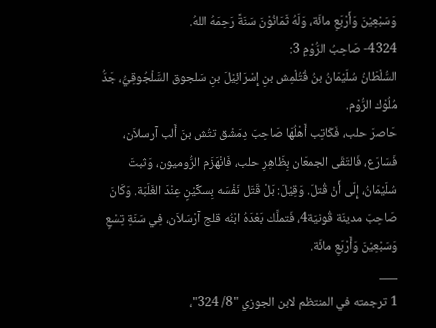وَسَبْعِيْنَ وَأَرْبَعِ مائَة، وَلَهُ ثَمَانُوْنَ سَنَةً رَحِمَهُ اللهُ.
4324- صَاحِبُ الرُّوْمِ 3:
السُّلْطَانُ سُلَيْمَانُ بنُ قُتُلْمِش بنِ إِسْرَائِيْلَ بنِ سَلجوق السَّلْجُوقِيُّ، جَدُّ مُلُوْك الرُّوْم.
حَاصرَ حلب، فَكَاتِب أَهْلُهَا صَاحِبَ دِمَشْق تتُش بنَ أَلب آرسلاَن، فَسَارَع، فَالتَقَى الجمعَان بِظَاهِرِ حلب، فَانْهَزَم الرُّوميون، وَثبتَ سُلَيْمَانُ، إِلَى أَنْ قُتلَ. وَقِيْلَ: بَلْ قَتَل نَفْسَه بِسكِّيْنٍ عِنْدَ الغَلَبَة. وَكَانَ صَاحِبَ مدينَة قُونيَة4، فَتملَّك بَعْدَهُ ابْنُه قلج آرْسَلاَن، فِي سَنَةِ تِسْعٍ وَسَبْعِيْنَ وَأَرْبَعِ مائَة.
___
1 ترجمته في المنتظم لابن الجوزي "8/ 324"،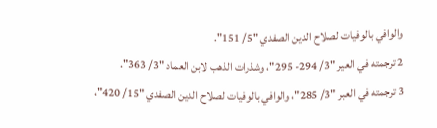والوافي بالوفيات لصلاح الدين الصفدي "5/ 151".
2 ترجمته في العير "3/ 294- 295"، وشذرات الذهب لابن العماد "3/ 363".
3 ترجمته في العبر "3/ 285"، والوافي بالوفيات لصلاح الدين الصفدي "15/ 420"،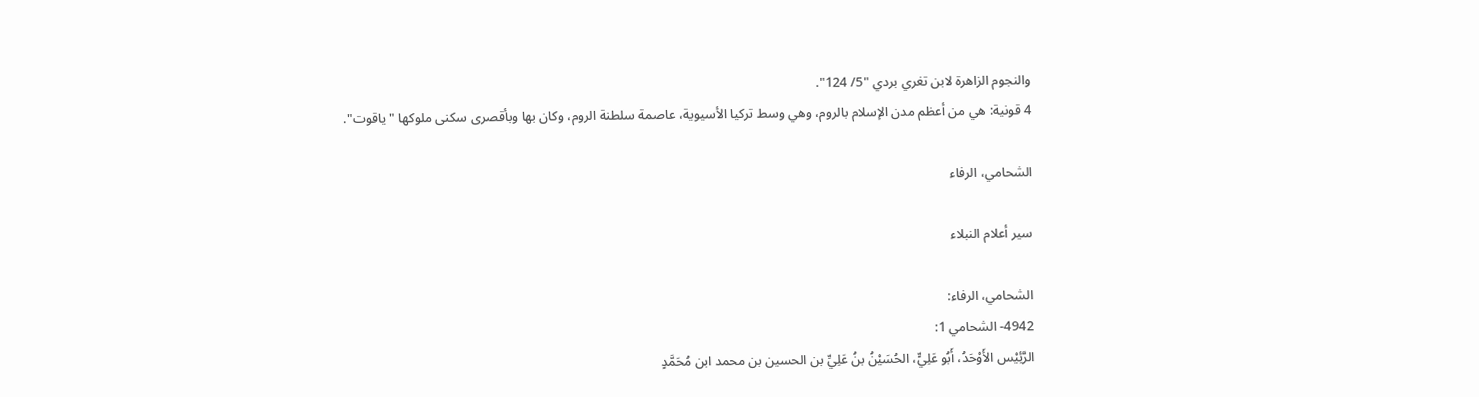والنجوم الزاهرة لابن تغري بردي "5/ 124".
4 قونية: هي من أعظم مدن الإسلام بالروم، وهي وسط تركيا الأسيوية، عاصمة سلطنة الروم، وكان بها وبأقصرى سكنى ملوكها "ياقوت".

الشحامي، الرفاء

سير أعلام النبلاء

الشحامي، الرفاء:
4942- الشحامي 1:
الرَّئِيْس الأَوْحَدُ، أَبُو عَلِيٍّ، الحُسَيْنُ بنُ عَلِيِّ بن الحسين بن محمد ابن مُحَمَّدٍ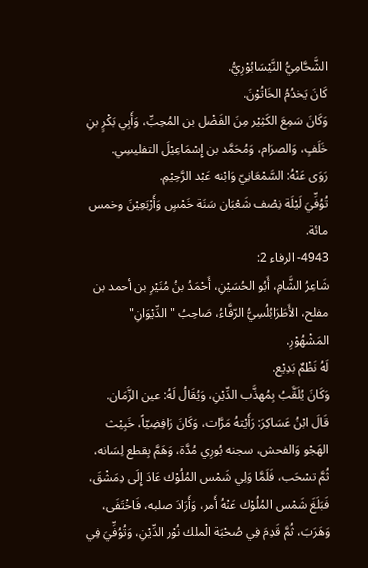الشَّحَّامِيُّ النَّيْسَابُوْرِيُّ.
كَانَ يَخدُمُ الخَاتُوْنَ.
وَكَانَ سَمِعَ الكَثِيْر مِنَ الفَضْل بن المُحِبِّ، وَأَبِي بَكْرٍ بنِ خَلَفٍ، وَالصرَام، وَمُحَمَّد بن إِسْمَاعِيْلَ التفليسِي.
رَوَى عَنْهُ: السَّمْعَانِيّ وَابْنه عَبْد الرَّحِيْمِ.
تُوُفِّيَ لَيْلَة نِصْف شَعْبَان سَنَة خَمْسٍ وَأَرْبَعِيْنَ وخمس مائة.
4943- الرفاء 2:
شَاعِرُ الشَّامِ، أَبُو الحُسَيْنِ، أَحْمَدُ بنُ مُنَيْرِ بن أحمد بن مفلح، الأَطَرَابُلُسِيُّ الرّفَّاءُ، صَاحِبُ "الدِّيْوَانِ" المَشْهُوْرِ.
لَهُ نَظْمٌ بَدِيْع.
وَكَانَ يُلَقَّبُ بِمُهذَّب الدِّيْنِ، وَيُقَالُ لَهُ: عين الزَّمَان.
قَالَ ابْنُ عَسَاكِرَ: رَأَيْتهُ مَرَّات، وَكَانَ رَافِضِيّاً، خَبِيْث الهَجْو وَالفحش، سجنه بُورِي مُدَّة، وَهَمَّ بِقطع لِسَانه، ثُمَّ تسْحَب، فَلَمَّا وَلِي شَمْس المُلُوْك عَادَ إِلَى دِمَشْقَ، فَبَلَغَ شَمْس المُلُوْك عَنْهُ أَمر، وَأَرَادَ صلبه، فَاخْتَفَى، وَهَرَبَ، ثُمَّ قَدِمَ فِي صُحْبَة الْملك نُوْر الدِّيْنِ، وَتُوُفِّيَ فِي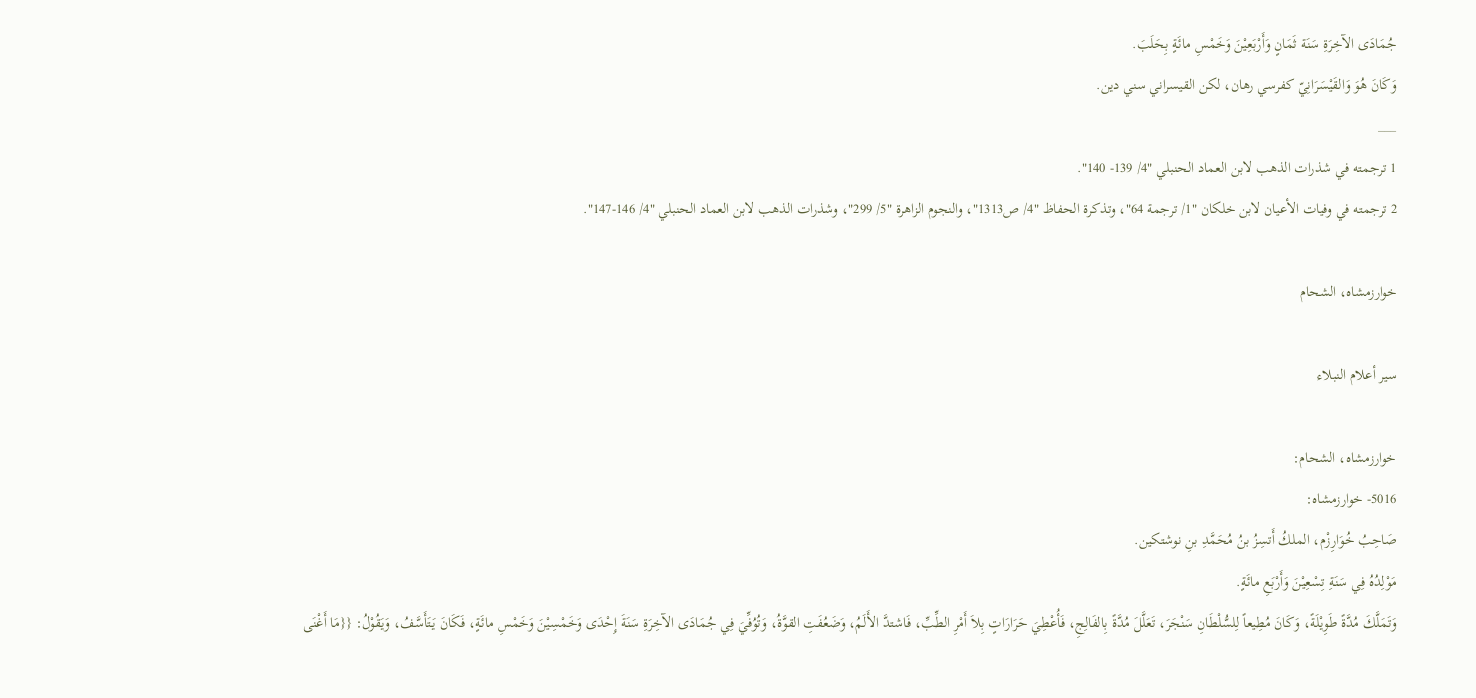جُمَادَى الآخِرَةِ سَنَة ثَمَانٍ وَأَرْبَعِيْنَ وَخَمْسِ مائَةٍ بِحَلَبَ.
وَكَانَ هُوَ وَالقَيْسَرَانِيّ كفرسي رهان، لكن القيسراني سني دين.
___
1 ترجمته في شذرات الذهب لابن العماد الحنبلي "4/ 139- 140".
2 ترجمته في وفيات الأعيان لابن خلكان "1/ ترجمة 64"، وتذكرة الحفاظ "4/ ص1313"، والنجوم الزاهرة "5/ 299"، وشذرات الذهب لابن العماد الحنبلي "4/ 146-147".

خوارزمشاه، الشحام

سير أعلام النبلاء

خوارزمشاه، الشحام:
5016- خوارزمشاه:
صَاحِبُ خُوَارِزْم، الملكُ أَتسِزُ بنُ مُحَمَّدِ بنِ نوشتكين.
مَوْلِدُهُ فِي سَنَةِ تِسْعِيْنَ وَأَرْبَعِ مائَةٍ.
وَتَمَلَّكَ مُدَّةً طَوِيْلَةً، وَكَانَ مُطِيعاً لِلسُّلْطَانِ سَنْجَرَ، تَعَلَّلَ مُدَّةً بِالفَالِجِ، فَأُعْطِيَ حَرَارَاتٍ بِلاَ أَمْرِ الطِّبِّ، فَاشتدَّ الأَلَمُ، وَضَعُفَتِ القوَّةُ، وَتُوُفِّيَ فِي جُمَادَى الآخِرَةِ سَنَةَ إِحْدَى وَخَمْسِيْنَ وَخَمْسِ مائَةٍ، فَكَانَ يَتَأَسَّفُ، وَيَقُوْلُ: {{مَا أَغْنَى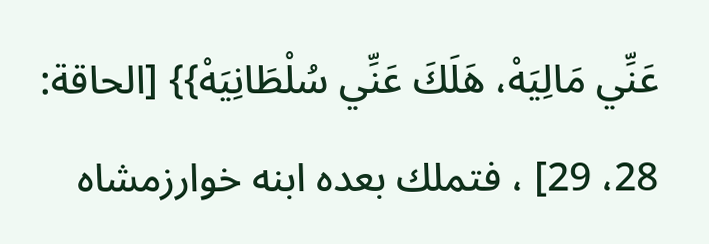عَنِّي مَالِيَهْ، هَلَكَ عَنِّي سُلْطَانِيَهْ}} [الحاقة: 28، 29] ، فتملك بعده ابنه خوارزمشاه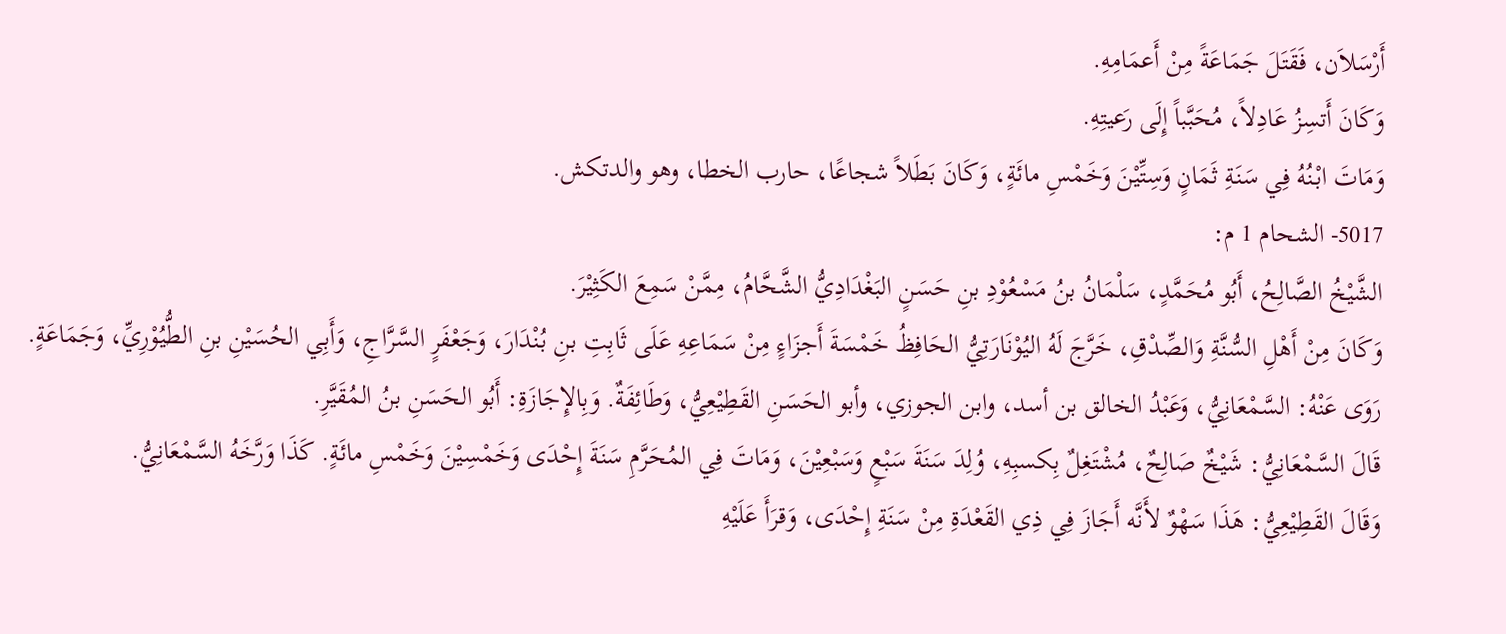أَرْسَلاَن، فَقَتَلَ جَمَاعَةً مِنْ أَعمَامِهِ.
وَكَانَ أَتسِزُ عَادِلاً، مُحَبَّباً إِلَى رَعيتِهِ.
وَمَاتَ ابْنُهُ فِي سَنَةِ ثَمَانٍ وَسِتِّيْنَ وَخَمْسِ مائَةٍ، وَكَانَ بَطَلاً شجاعًا، حارب الخطا، وهو والدتكش.
5017- الشحام 1 م:
الشَّيْخُ الصَّالِحُ، أَبُو مُحَمَّدٍ، سَلْمَانُ بنُ مَسْعُوْدِ بنِ حَسَنٍ البَغْدَادِيُّ الشَّحَّامُ، مِمَّنْ سَمِعَ الكَثِيْرَ.
وَكَانَ مِنْ أَهْلِ السُّنَّةِ وَالصِّدْقِ، خَرَّجَ لَهُ اليُوْنَارَتِيُّ الحَافِظُ خَمْسَةَ أَجزَاءٍ مِنْ سَمَاعِهِ عَلَى ثَابِتِ بنِ بُنْدَارَ، وَجَعْفَرٍ السَّرَّاجِ، وَأَبِي الحُسَيْنِ بنِ الطُّيُوْرِيِّ، وَجَمَاعَةٍ.
رَوَى عَنْهُ: السَّمْعَانِيُّ، وَعَبْدُ الخالق بن أسد، وابن الجوزي، وأبو الحَسَنِ القَطِيْعِيُّ، وَطَائِفَةٌ. وَبِالإِجَازَةِ: أَبُو الحَسَنِ بنُ المُقَيَّرِ.
قَالَ السَّمْعَانِيُّ: شَيْخٌ صَالِحٌ، مُشْتَغِلٌ بِكسبِهِ، وُلِدَ سَنَةَ سَبْعٍ وَسَبْعِيْنَ، وَمَاتَ فِي المُحَرَّمِ سَنَةَ إِحْدَى وَخَمْسِيْنَ وَخَمْسِ مائَةٍ. كَذَا وَرَّخَهُ السَّمْعَانِيُّ.
وَقَالَ القَطِيْعِيُّ: هَذَا سَهْوٌ لأَنَّه أَجَازَ فِي ذِي القَعْدَةِ مِنْ سَنَةِ إِحْدَى، وَقرَأَ عَلَيْهِ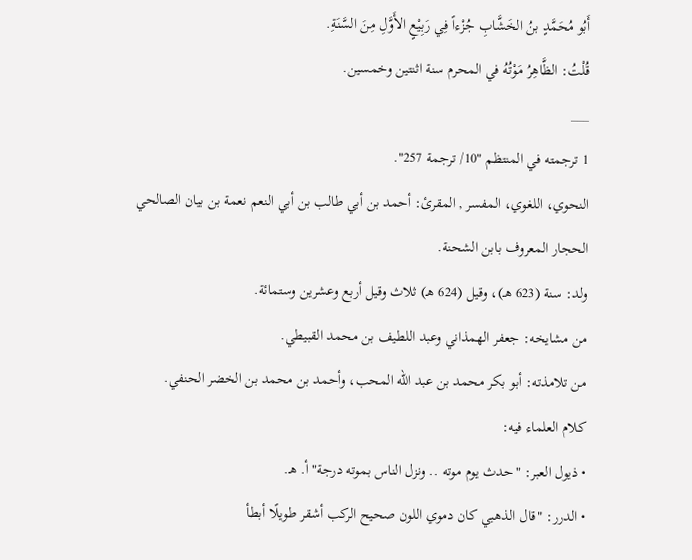أَبُو مُحَمَّدٍ بنُ الخَشَّابِ جُزْءاً فِي رَبِيْعٍ الأَوَّلِ مِنَ السَّنَةِ.
قُلْتُ: الظَّاهِرُ مَوْتُهُ في المحرم سنة اثنتين وخمسين.
___
1 ترجمته في المنتظم "10/ ترجمة 257".
النحوي، اللغوي، المفسر , المقرئ: أحمد بن أبي طالب بن أبي النعم نعمة بن بيان الصالحي الحجار المعروف بابن الشحنة.
ولد: سنة (623 هـ)، وقيل (624 هـ) ثلاث وقيل أربع وعشرين وستمائة.
من مشايخه: جعفر الهمذاني وعبد اللطيف بن محمد القبيطي.
من تلامذته: أبو بكر محمد بن عبد الله المحب، وأحمد بن محمد بن الخضر الحنفي.
كلام العلماء فيه:
• ذيول العبر: "حدث يوم موته .. ونزل الناس بموته درجة" أ. هـ.
• الدرر: "قال الذهبي كان دموي اللون صحيح الركب أشقر طويلًا أبطأ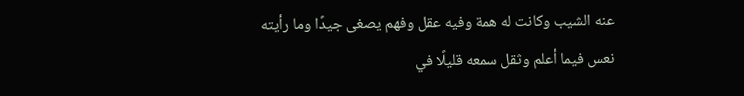عنه الشيب وكانت له همة وفيه عقل وفهم يصغى جيدًا وما رأيته نعس فيما أعلم وثقل سمعه قليلًا في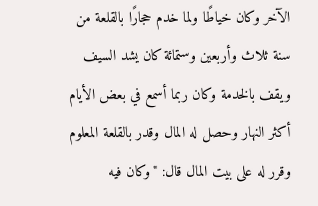الآخر وكان خياطًا ولما خدم حجارًا بالقلعة من سنة ثلاث وأربعين وستمائة كان يشد السيف ويقف بالخدمة وكان ربما أسمع في بعض الأيام أكثر النهار وحصل له المال وقدر بالقلعة المعلوم وقرر له على بيت المال قال: "وكان فيه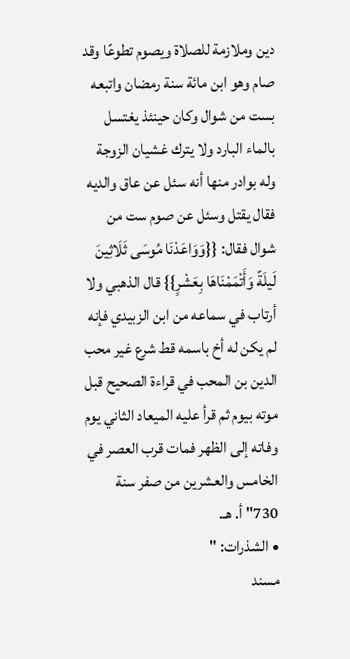دين وملازمة للصلاة ويصوم تطوعًا وقد صام وهو ابن مائة سنة رمضان واتبعه بست من شوال وكان حينئذ يغتسل بالماء البارد ولا يترك غشيان الزوجة وله بوادر منها أنه سئل عن عاق والديه فقال يقتل وسئل عن صوم ست من شوال فقال: {{وَوَاعَدْنَا مُوسَى ثَلَاثِينَ لَيلَةً وَأَتْمَمْنَاهَا بِعَشْرٍ}} قال الذهبي ولا أرتاب في سماعه من ابن الزبيدي فإنه لم يكن له أخ باسمه قط شرع غير محب الدين بن المحب في قراءة الصحيح قبل موته بيوم ثم قرأ عليه الميعاد الثاني يوم وفاته إلى الظهر فمات قرب العصر في الخامس والعشرين من صفر سنة 730" أ. هـ.
• الشذرات: "
مسند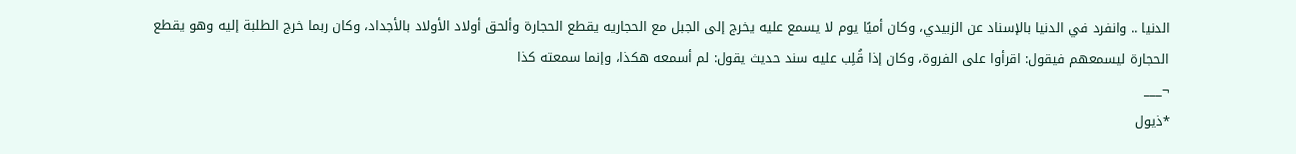الدنيا .. وانفرد في الدنيا بالإسناد عن الزبيدي، وكان أميًا يوم لا يسمع عليه يخرج إلى الجبل مع الحجاريه يقطع الحجارة وألحق أولاد الأولاد بالأجداد، وكان ربما خرج الطلبة إليه وهو يقطع الحجارة ليسمعهم فيقول: اقرأوا على الفروة، وكان إذا قُلِب عليه سند حديث يقول: لم أسمعه هكذا، وإنما سمعته كذا
¬___
*ذيول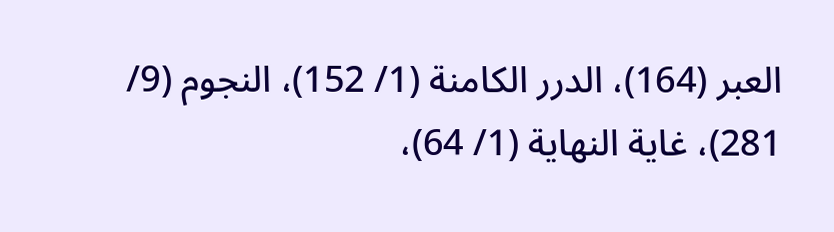العبر (164)، الدرر الكامنة (1/ 152)، النجوم (9/ 281)، غاية النهاية (1/ 64)،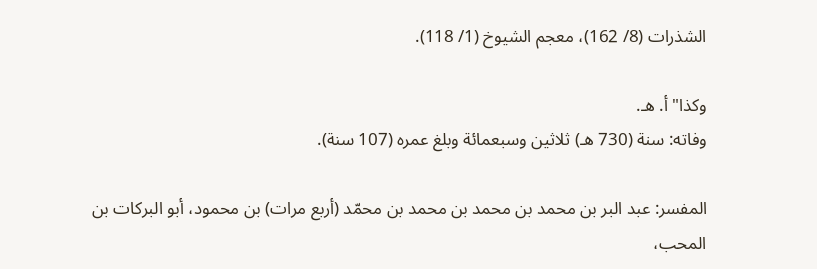الشذرات (8/ 162)، معجم الشيوخ (1/ 118).

وكذا" أ. هـ.
وفاته: سنة (730 هـ) ثلاثين وسبعمائة وبلغ عمره (107 سنة).

المفسر: عبد البر بن محمد بن محمد بن محمد بن محمّد (أربع مرات) بن محمود، أبو البركات بن المحب،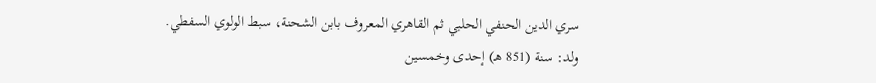سري الدين الحنفي الحلبي ثم القاهري المعروف بابن الشحنة، سبط الولوي السفطي.
ولد: سنة (851 هـ) إحدى وخمسين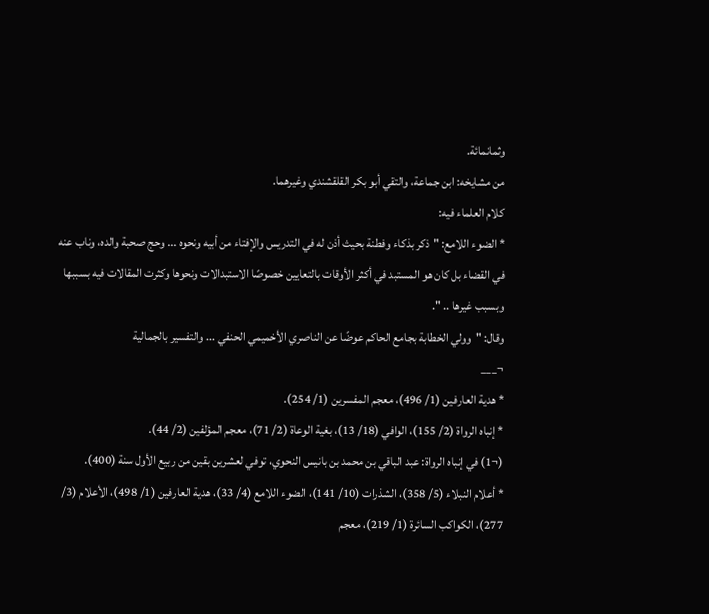وثمانمائة.
من مشايخه: ابن جماعة، والتقي أبو بكر القلقشندي وغيرهما.
كلام العلماء فيه:
* الضوء اللامع: "ذكر بذكاء وفطنة بحيث أذن له في التدريس والإفتاء من أبيه ونحوه ... وحج صحبة والده، وناب عنه في القضاء بل كان هو المستبد في أكثر الأوقات بالتعايين خصوصًا الاستبدالات ونحوها وكثرت المقالات فيه بسببها وبسبب غيرها .. ".
وقال: "وولي الخطابة بجامع الحاكم عوضًا عن الناصري الأخميمي الحنفي ... والتفسير بالجمالية
¬___
* هدية العارفين (1/ 496)، معجم المفسرين (1/ 254).
* إنباه الرواة (2/ 155)، الوافي (18/ 13)، بغية الوعاة (2/ 71)، معجم المؤلفين (2/ 44).
(¬1) في إنباه الرواة: عبد الباقي بن محمد بن بانيس النحوي، توفي لعشرين بقين من ربيع الأول سنة (400).
* أعلام النبلاء (5/ 358)، الشذرات (10/ 141)، الضوء اللامع (4/ 33)، هدية العارفين (1/ 498)، الأعلام (3/ 277)، الكواكب السائرة (1/ 219)، معجم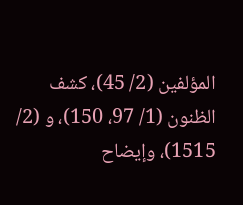المؤلفين (2/ 45)، كشف الظنون (1/ 97، 150)، و (2/ 1515)، وإيضاح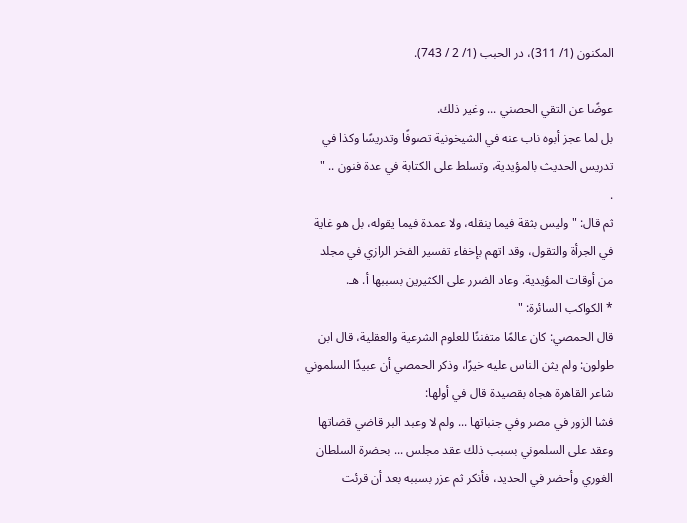المكنون (1/ 311)، در الحبب (1/ 2 / 743).

عوضًا عن التقي الحصني ... وغير ذلك.
بل لما عجز أبوه ناب عنه في الشيخونية تصوفًا وتدريسًا وكذا في تدريس الحديث بالمؤيدية، وتسلط على الكتابة في عدة فنون .. "
.
ثم قال: "وليس بثقة فيما ينقله، ولا عمدة فيما يقوله، بل هو غاية في الجرأة والتقول، وقد اتهم بإخفاء تفسير الفخر الرازي في مجلد من أوقات المؤيدية. وعاد الضرر على الكثيرين بسببها أ. هـ.
* الكواكب السائرة: "
قال الحمصي: كان عالمًا متفننًا للعلوم الشرعية والعقلية، قال ابن طولون: ولم يثن الناس عليه خيرًا، وذكر الحمصي أن عبيدًا السلموني شاعر القاهرة هجاه بقصيدة قال في أولها:
فشا الزور في مصر وفي جنباتها ... ولم لا وعبد البر قاضي قضاتها
وعقد على السلموني بسبب ذلك عقد مجلس ... بحضرة السلطان الغوري وأحضر في الحديد، فأنكر ثم عزر بسببه بعد أن قرئت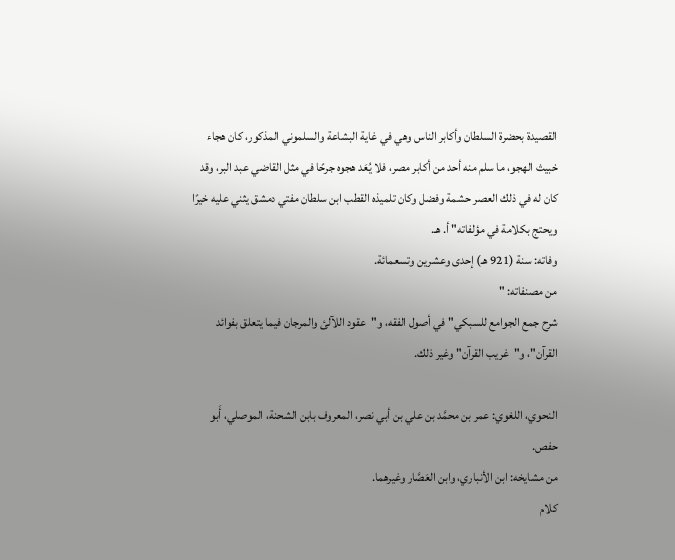القصيدة بحضرة السلطان وأكابر الناس وهي في غاية البشاعة والسلموني المذكور، كان هجاء خبيث الهجو، ما سلم منه أحد من أكابر مصر، فلا يُعَد هجوه جرحًا في مثل القاضي عبد البر، وقد كان له في ذلك العصر حشمة وفضل وكان تلميذه القطب ابن سلطان مفتي دمشق يثني عليه خيرًا ويحتج بكلامة في مؤلفاته" أ. هـ.
وفاته: سنة (921 هـ) إحدى وعشرين وتسعمائة.
من مصنفاته: "
شرح جمع الجوامع للسبكي" في أصول الفقه، و"عقود اللآلئ والمرجان فيما يتعلق بفوائد القرآن"، و"غريب القرآن" وغير ذلك.

النحوي، اللغوي: عمر بن محمَّد بن علي بن أبي نصر، المعروف بابن الشحنة، الموصلي، أَبو حفص.
من مشايخه: ابن الأنباري، وابن العَصَّار وغيرهما.
كلام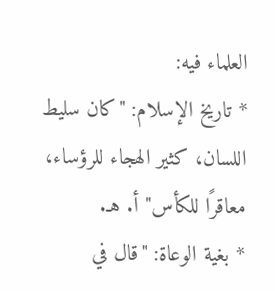العلماء فيه:
* تاريخ الإسلام: "كان سليط اللسان، كثير الهجاء للرؤساء، معاقرًا للكأس" أ. هـ.
* بغية الوعاة: "قال في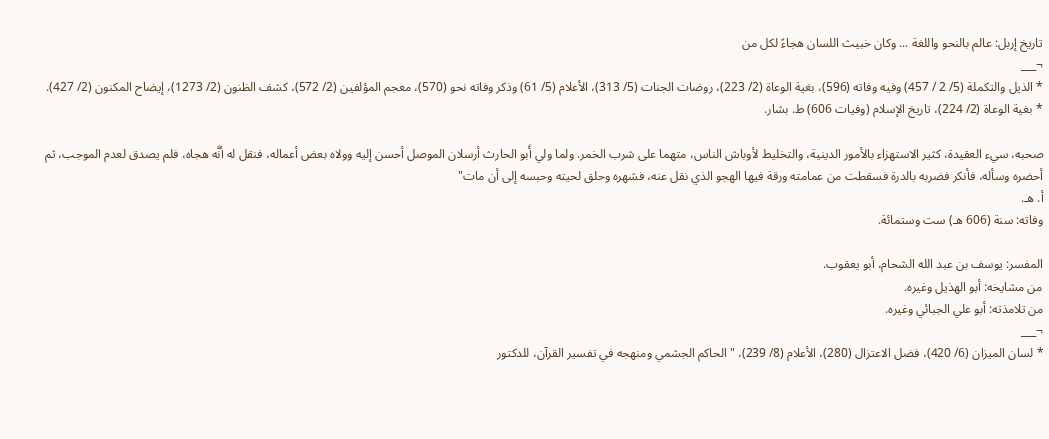تاريخ إربل: عالم بالنحو واللغة ... وكان خبيث اللسان هجاءً لكل من
¬___
* الذيل والتكملة (5/ 2 / 457) وفيه وفاته (596)، بغية الوعاة (2/ 223)، روضات الجنات (5/ 313)، الأعلام (5/ 61) وذكر وفاته نحو (570)، معجم المؤلفين (2/ 572)، كشف الظنون (2/ 1273)، إيضاح المكنون (2/ 427).
* بغية الوعاة (2/ 224)، تاريخ الإسلام (وفيات 606) ط. بشار.

صحبه، سيء العقيدة، كثير الاستهزاء بالأمور الدينية، والتخليط لأوباش الناس، متهما على شرب الخمر. ولما ولي أَبو الحارث أرسلان الموصل أحسن إليه وولاه بعض أعماله، فنقل له أنَّه هجاه، فلم يصدق لعدم الموجب، ثم أحضره وسأله، فأنكر فضربه بالدرة فسقطت من عمامته ورقة فيها الهجو الذي نقل عنه، فشهره وحلق لحيته وحبسه إلى أن مات"
أ. هـ.
وفاته: سنة (606 هـ) ست وستمائة.

المفسر: يوسف بن عبد الله الشحام، أبو يعقوب.
من مشايخه: أبو الهذيل وغيره.
من تلامذته: أبو علي الجبائي وغيره.
¬___
* لسان الميزان (6/ 420)، فضل الاعتزال (280)، الأعلام (8/ 239)، "الحاكم الجشمي ومنهجه في تفسير القرآن، للدكتور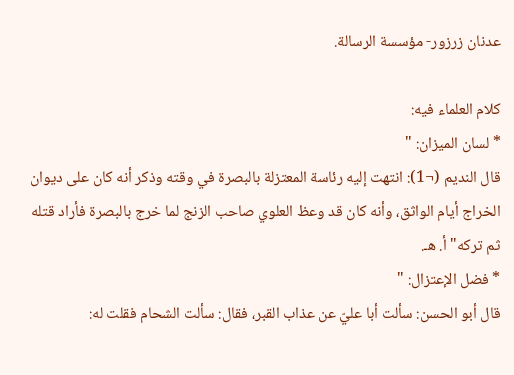عدنان زرزور- مؤسسة الرسالة.

كلام العلماء فيه:
* لسان الميزان: "
قال النديم (¬1): انتهت إليه رئاسة المعتزلة بالبصرة في وقته وذكر أنه كان على ديوان الخراج أيام الواثق، وأنه كان قد وعظ العلوي صاحب الزنج لما خرج بالبصرة فأراد قتله ثم تركه" أ. هـ.
* فضل الإعتزال: "
قال أبو الحسن: سألت أبا عليّ عن عذاب القبر، فقال: سألت الشحام فقلت له: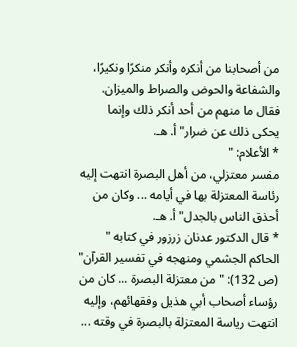من أصحابنا من أنكره وأنكر منكرًا ونكيرًا، والشفاعة والحوض والصراط والميزان. فقال ما منهم من أحد أنكر ذلك وإنما يحكى ذلك عن ضرار" أ. هـ.
* الأعلام: "
مفسر معتزلي، من أهل البصرة انتهت إليه رئاسة المعتزلة بها في أيامه ... وكان من أحذق الناس بالجدل" أ. هـ.
* قال الدكتور عدنان زرزور في كتابه "
الحاكم الجشمي ومنهجه في تفسير القرآن" (ص 132): "من معتزلة البصرة ... كان من رؤساء أصحاب أبي هذيل وفقهائهم، وإليه انتهت رياسة المعتزلة بالبصرة في وقته ...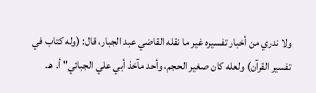ولا ندري من أخبار تفسيره غير ما نقله القاضي عبد الجبار، قال: (وله كتاب في تفسير القرآن) ولعله كان صغير الحجم، وأحد مآخذ أبي علي الجبائي" أ. هـ.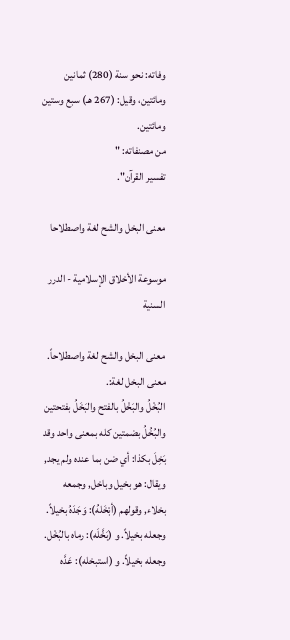وفاته: نحو سنة (280) ثمانين ومائتين، وقيل: (267 هـ) سبع وستين ومائتين.
من مصنفاته: "
تفسير القرآن".

معنى البخل والشح لغة واصطلاحا

موسوعة الأخلاق الإسلامية - الدرر السنية

معنى البخل والشح لغة واصطلاحاً.
معنى البخل لغة:.
البُخْلُ والبَخْلُ بالفتح والبَخَلُ بفتحتين والبُخُلُ بضمتين كله بمعنى واحد وقد بَخِلَ بكذا: أي ضن بما عنده ولم يجد, ويقال: هو بخيل وباخل, وجمعه بخلاء, وقولهم (أبْخَلهُ): وَجَدَهُ بخيلاً. وجعله بخيلاً. و (بَخَّلَه): رماه بالبُخْل. وجعله بخيلاً. و (استبخله): عَدَّه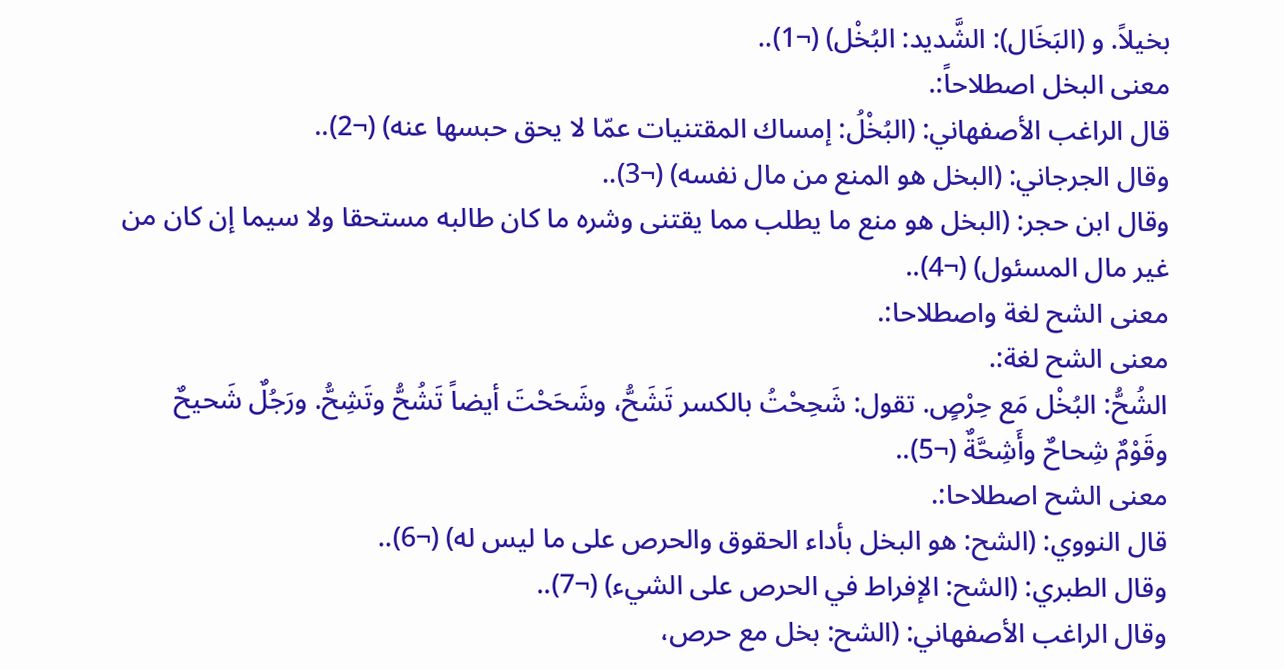بخيلاً. و (البَخَال): الشَّديد: البُخْل) (¬1)..
معنى البخل اصطلاحاً:.
قال الراغب الأصفهاني: (البُخْلُ: إمساك المقتنيات عمّا لا يحق حبسها عنه) (¬2)..
وقال الجرجاني: (البخل هو المنع من مال نفسه) (¬3)..
وقال ابن حجر: (البخل هو منع ما يطلب مما يقتنى وشره ما كان طالبه مستحقا ولا سيما إن كان من غير مال المسئول) (¬4)..
معنى الشح لغة واصطلاحا:.
معنى الشح لغة:.
الشُحُّ: البُخْل مَع حِرْصٍ. تقول: شَحِحْتُ بالكسر تَشَحُّ، وشَحَحْتَ أيضاً تَشُحُّ وتَشِحُّ. ورَجُلٌ شَحيحٌ وقَوْمٌ شِحاحٌ وأَشِحَّةٌ (¬5)..
معنى الشح اصطلاحا:.
قال النووي: (الشح: هو البخل بأداء الحقوق والحرص على ما ليس له) (¬6)..
وقال الطبري: (الشح: الإفراط في الحرص على الشيء) (¬7)..
وقال الراغب الأصفهاني: (الشح: بخل مع حرص،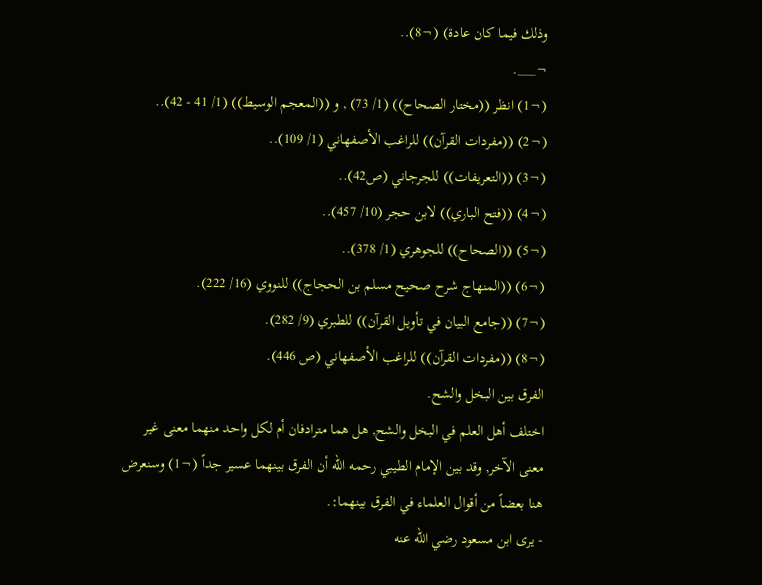وذلك فيما كان عادة) (¬8)..
¬___.
(¬1) انظر ((مختار الصحاح)) (1/ 73) , و ((المعجم الوسيط)) (1/ 41 - 42)..
(¬2) ((مفردات القرآن)) للراغب الأصفهاني (1/ 109)..
(¬3) ((التعريفات)) للجرجاني (ص42)..
(¬4) ((فتح الباري)) لابن حجر (10/ 457)..
(¬5) ((الصحاح)) للجوهري (1/ 378)..
(¬6) ((المنهاج شرح صحيح مسلم بن الحجاج)) للنووي (16/ 222).
(¬7) ((جامع البيان في تأويل القرآن)) للطبري (9/ 282).
(¬8) ((مفردات القرآن)) للراغب الأصفهاني (ص 446).
الفرق بين البخل والشح.
اختلف أهل العلم في البخل والشح, هل هما مترادفان أم لكل واحد منهما معنى غير معنى الآخر, وقد بين الإمام الطيبي رحمه الله أن الفرق بينهما عسير جداً (¬1) وسنعرض هنا بعضاً من أقوال العلماء في الفرق بينهما:.
- يرى ابن مسعود رضي الله عنه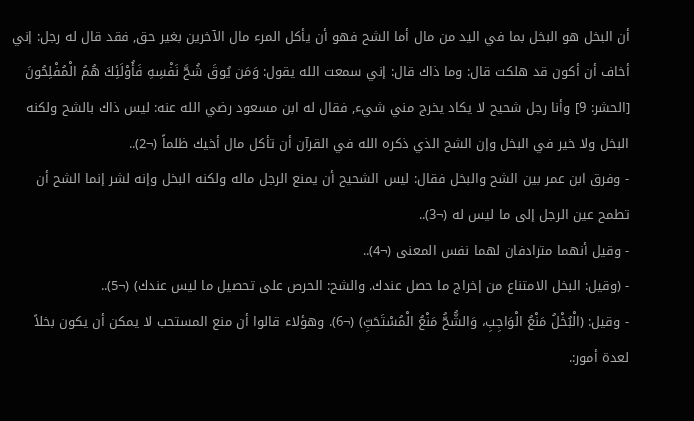أن البخل هو البخل بما في اليد من مال أما الشح فهو أن يأكل المرء مال الآخرين بغير حق, فقد قال له رجل: إني أخاف أن أكون قد هلكت قال: وما ذاك قال: إني سمعت الله يقول: وَمَن يُوقَ شُحَّ نَفْسِهِ فَأُوْلَئِكَ هُمُ الْمُفْلِحُونَ [الحشر: 9] وأنا رجل شحيح لا يكاد يخرج مني شيء, فقال له ابن مسعود رضي الله عنه: ليس ذاك بالشح ولكنه البخل ولا خير في البخل وإن الشح الذي ذكره الله في القرآن أن تأكل مال أخيك ظلماً (¬2)..
- وفرق ابن عمر بين الشح والبخل فقال: ليس الشحيح أن يمنع الرجل ماله ولكنه البخل وإنه لشر إنما الشح أن تطمح عين الرجل إلى ما ليس له (¬3)..
- وقيل أنهما مترادفان لهما نفس المعنى (¬4)..
- (وقيل: البخل الامتناع من إخراج ما حصل عندك. والشح: الحرص على تحصيل ما ليس عندك) (¬5)..
- وقيل: (الْبُخْلُ مَنْعُ الْوَاجِبِ، وَالشُّحُّ مَنْعُ الْمُسْتَحَبِّ) (¬6). وهؤلاء قالوا أن منع المستحب لا يمكن أن يكون بخلاً لعدة أمور:.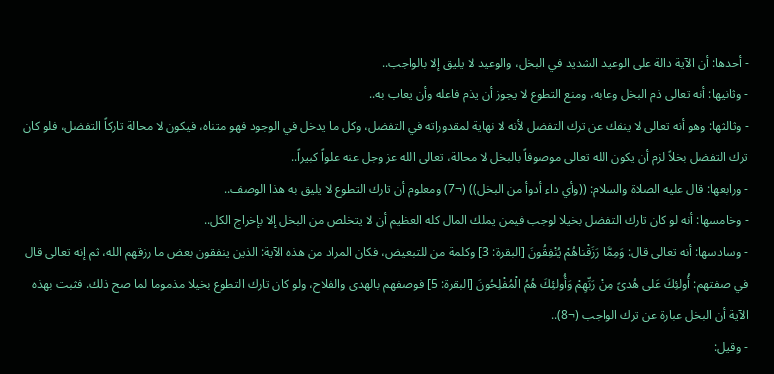- أحدها: أن الآية دالة على الوعيد الشديد في البخل، والوعيد لا يليق إلا بالواجب..
- وثانيها: أنه تعالى ذم البخل وعابه، ومنع التطوع لا يجوز أن يذم فاعله وأن يعاب به..
- وثالثها: وهو أنه تعالى لا ينفك عن ترك التفضل لأنه لا نهاية لمقدوراته في التفضل، وكل ما يدخل في الوجود فهو متناه، فيكون لا محالة تاركاً التفضل، فلو كان ترك التفضل بخلاً لزم أن يكون الله تعالى موصوفاً بالبخل لا محالة، تعالى الله عز وجل عنه علواً كبيراً..
- ورابعها: قال عليه الصلاة والسلام: ((وأي داء أدوأ من البخل)) (¬7) ومعلوم أن تارك التطوع لا يليق به هذا الوصف..
- وخامسها: أنه لو كان تارك التفضل بخيلا لوجب فيمن يملك المال كله العظيم أن لا يتخلص من البخل إلا بإخراج الكل..
- وسادسها: أنه تعالى قال: وَمِمَّا رَزَقْناهُمْ يُنْفِقُونَ [البقرة: 3] وكلمة من للتبعيض، فكان المراد من هذه الآية: الذين ينفقون بعض ما رزقهم الله، ثم إنه تعالى قال في صفتهم: أُولئِكَ عَلى هُدىً مِنْ رَبِّهِمْ وَأُولئِكَ هُمُ الْمُفْلِحُونَ [البقرة: 5] فوصفهم بالهدى والفلاح، ولو كان تارك التطوع بخيلا مذموما لما صح ذلك. فثبت بهذه الآية أن البخل عبارة عن ترك الواجب (¬8)..
- وقيل: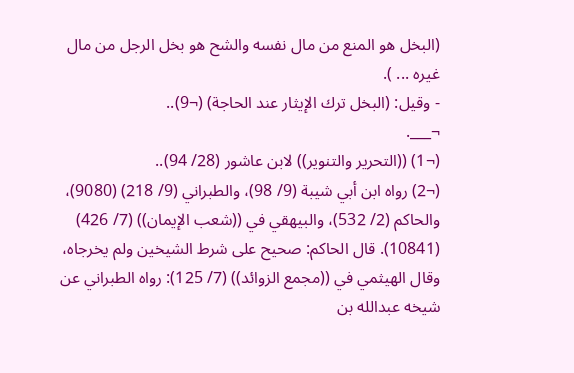(البخل هو المنع من مال نفسه والشح هو بخل الرجل من مال غيره ... ).
- وقيل: (البخل ترك الإيثار عند الحاجة) (¬9)..
¬___.
(¬1) ((التحرير والتنوير)) لابن عاشور (28/ 94)..
(¬2) رواه ابن أبي شيبة (9/ 98)، والطبراني (9/ 218) (9080)، والحاكم (2/ 532)، والبيهقي في ((شعب الإيمان)) (7/ 426) (10841). قال الحاكم: صحيح على شرط الشيخين ولم يخرجاه، وقال الهيثمي في ((مجمع الزوائد)) (7/ 125): رواه الطبراني عن شيخه عبدالله بن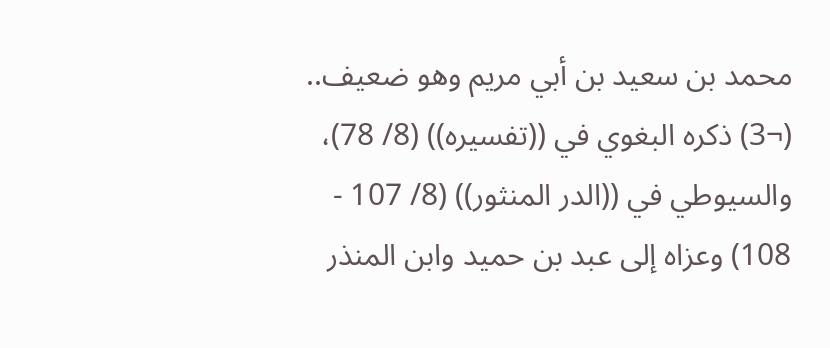محمد بن سعيد بن أبي مريم وهو ضعيف..
(¬3) ذكره البغوي في ((تفسيره)) (8/ 78)، والسيوطي في ((الدر المنثور)) (8/ 107 - 108) وعزاه إلى عبد بن حميد وابن المنذر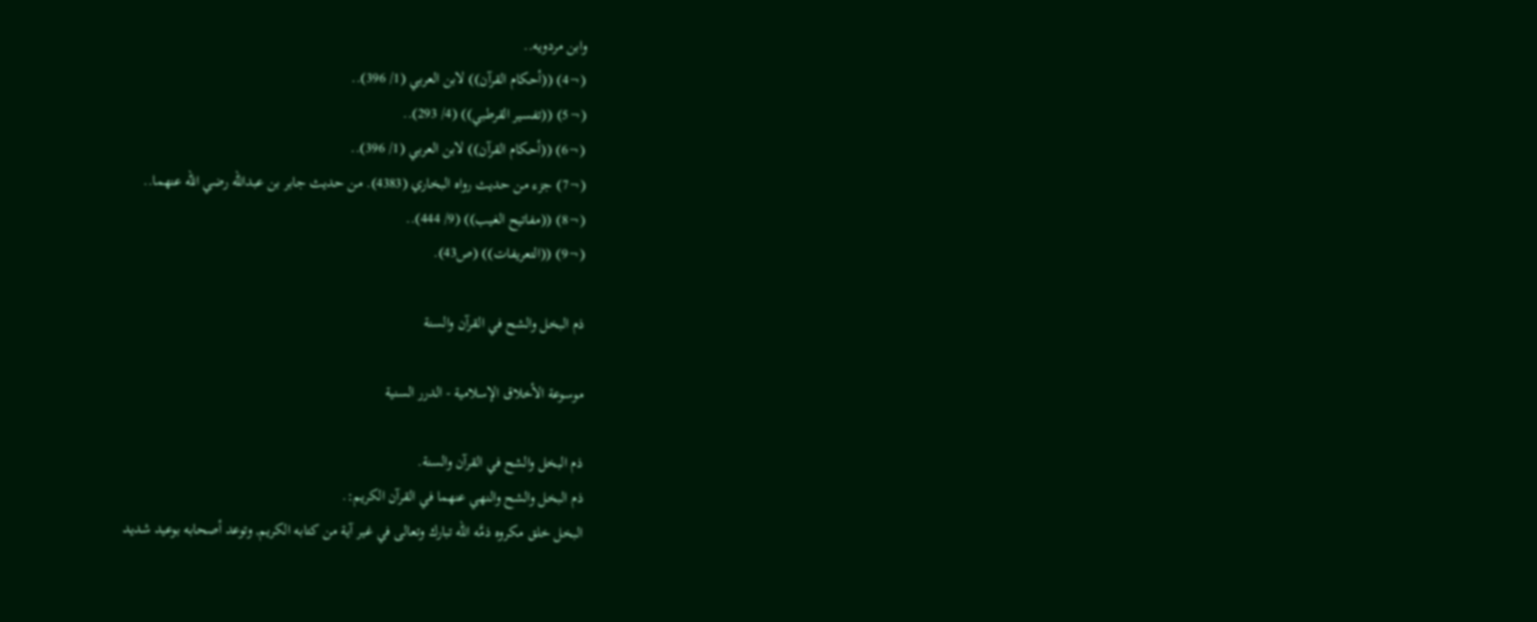وابن مردويه..
(¬4) ((أحكام القرآن)) لابن العربي (1/ 396)..
(¬5) ((تفسير القرطبي)) (4/ 293)..
(¬6) ((أحكام القرآن)) لابن العربي (1/ 396)..
(¬7) جزء من حديث رواه البخاري (4383). من حديث جابر بن عبدالله رضي الله عنهما..
(¬8) ((مفاتيح الغيب)) (9/ 444)..
(¬9) ((التعريفات)) (ص43).

ذم البخل والشح في القرآن والسنة

موسوعة الأخلاق الإسلامية - الدرر السنية

ذم البخل والشح في القرآن والسنة.
ذم البخل والشح والنهي عنهما في القرآن الكريم:.
البخل خلق مكروه ذمَّه الله تبارك وتعالى في غير آية من كتابه الكريم, وتوعد أصحابه بوعيد شديد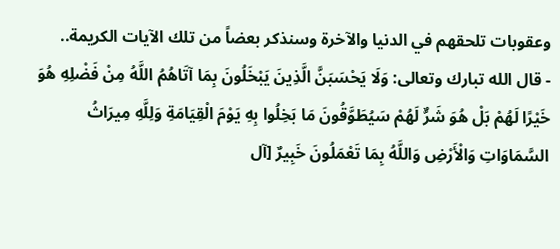وعقوبات تلحقهم في الدنيا والآخرة وسنذكر بعضاً من تلك الآيات الكريمة..
- قال الله تبارك وتعالى: وَلَا يَحْسَبَنَّ الَّذِينَ يَبْخَلُونَ بِمَا آتَاهُمُ اللَّهُ مِنْ فَضْلِهِ هُوَ خَيْرًا لَهُمْ بَلْ هُوَ شَرٌّ لَهُمْ سَيُطَوَّقُونَ مَا بَخِلُوا بِهِ يَوْمَ الْقِيَامَةِ وَلِلَّهِ مِيرَاثُ السَّمَاوَاتِ وَالْأَرْضِ وَاللَّهُ بِمَا تَعْمَلُونَ خَبِيرٌ [آل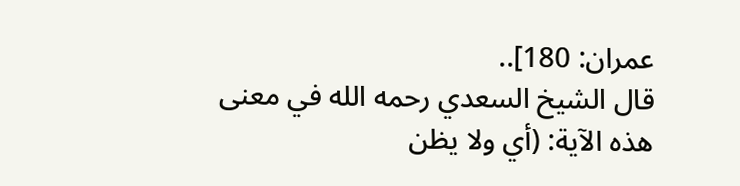عمران: 180]..
قال الشيخ السعدي رحمه الله في معنى هذه الآية: (أي ولا يظن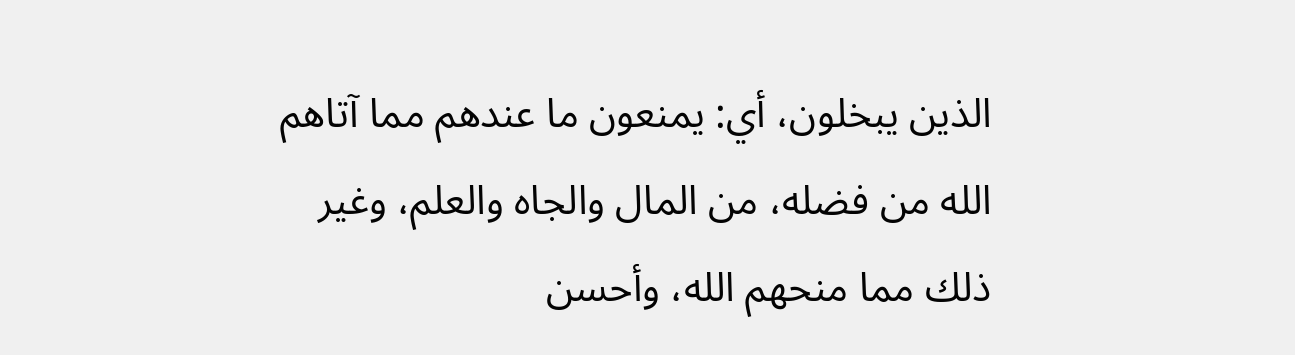الذين يبخلون، أي: يمنعون ما عندهم مما آتاهم الله من فضله، من المال والجاه والعلم، وغير ذلك مما منحهم الله، وأحسن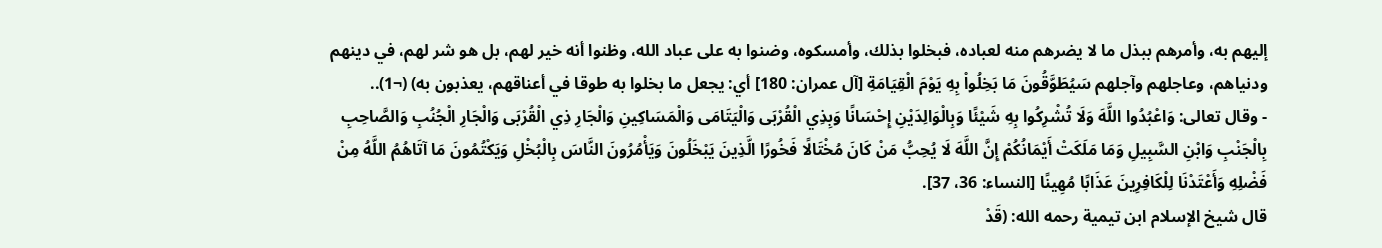إليهم به، وأمرهم ببذل ما لا يضرهم منه لعباده، فبخلوا بذلك، وأمسكوه، وضنوا به على عباد الله، وظنوا أنه خير لهم، بل هو شر لهم، في دينهم ودنياهم، وعاجلهم وآجلهم سَيُطَوَّقُونَ مَا بَخِلُواْ بِهِ يَوْمَ الْقِيَامَةِ [آل عمران: 180] أي: يجعل ما بخلوا به طوقا في أعناقهم، يعذبون به) (¬1)..
- وقال تعالى: وَاعْبُدُوا اللَّهَ وَلَا تُشْرِكُوا بِهِ شَيْئًا وَبِالْوَالِدَيْنِ إِحْسَانًا وَبِذِي الْقُرْبَى وَالْيَتَامَى وَالْمَسَاكِينِ وَالْجَارِ ذِي الْقُرْبَى وَالْجَارِ الْجُنُبِ وَالصَّاحِبِ بِالْجَنْبِ وَابْنِ السَّبِيلِ وَمَا مَلَكَتْ أَيْمَانُكُمْ إِنَّ اللَّهَ لَا يُحِبُّ مَنْ كَانَ مُخْتَالًا فَخُورًا الَّذِينَ يَبْخَلُونَ وَيَأْمُرُونَ النَّاسَ بِالْبُخْلِ وَيَكْتُمُونَ مَا آتَاهُمُ اللَّهُ مِنْ فَضْلِهِ وَأَعْتَدْنَا لِلْكَافِرِينَ عَذَابًا مُهِينًا [النساء: 36، 37].
قال شيخ الإسلام ابن تيمية رحمه الله: (قَدْ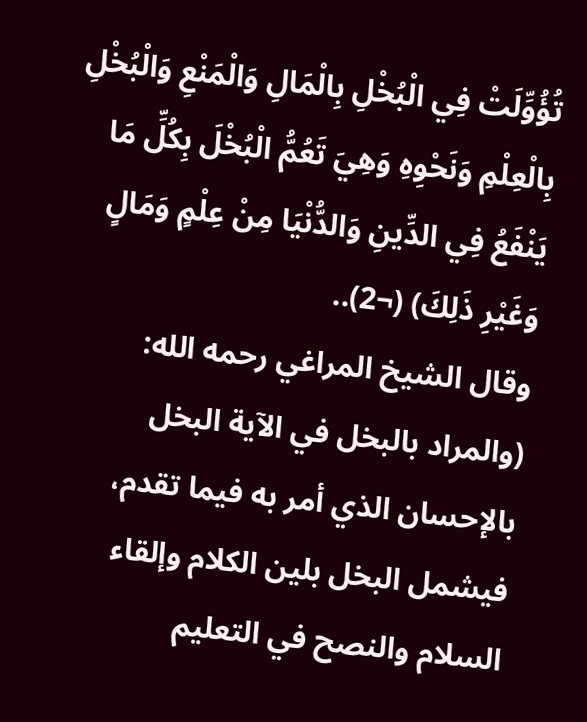تُؤُوِّلَتْ فِي الْبُخْلِ بِالْمَالِ وَالْمَنْعِ وَالْبُخْلِ بِالْعِلْمِ وَنَحْوِهِ وَهِيَ تَعُمُّ الْبُخْلَ بِكُلِّ مَا يَنْفَعُ فِي الدِّينِ وَالدُّنْيَا مِنْ عِلْمٍ وَمَالٍ وَغَيْرِ ذَلِكَ) (¬2)..
وقال الشيخ المراغي رحمه الله: (والمراد بالبخل في الآية البخل بالإحسان الذي أمر به فيما تقدم، فيشمل البخل بلين الكلام وإلقاء السلام والنصح في التعليم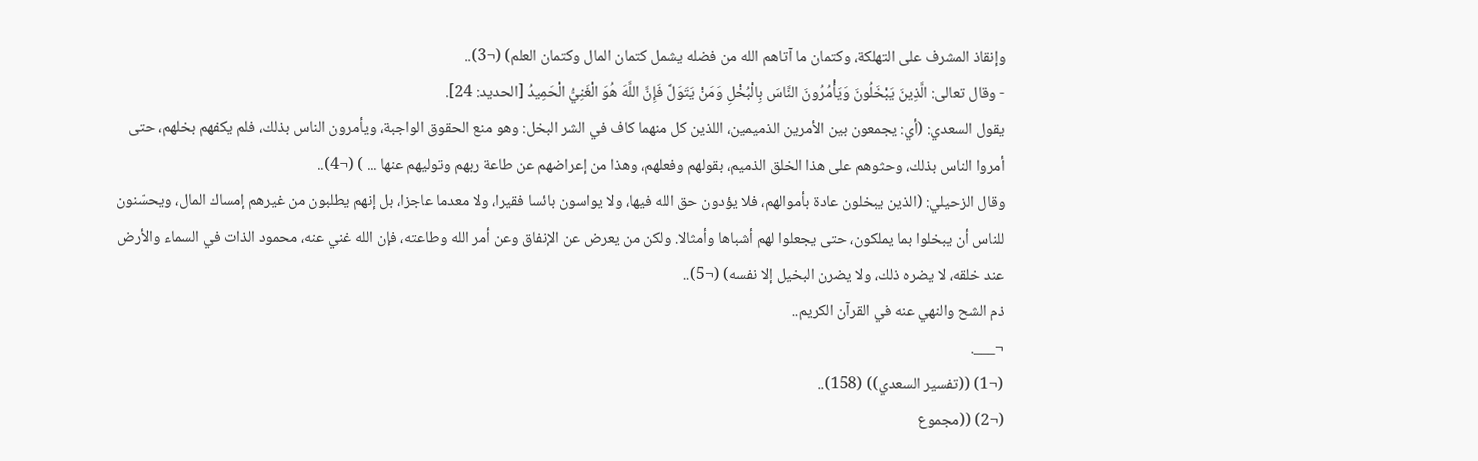وإنقاذ المشرف على التهلكة، وكتمان ما آتاهم الله من فضله يشمل كتمان المال وكتمان العلم) (¬3)..
- وقال تعالى: الَّذِينَ يَبْخَلُونَ وَيَأْمُرُونَ النَّاسَ بِالْبُخْلِ وَمَنْ يَتَوَلَّ فَإِنَّ اللَّهَ هُوَ الْغَنِيُّ الْحَمِيدُ [الحديد: 24].
يقول السعدي: (أي: يجمعون بين الأمرين الذميمين، اللذين كل منهما كاف في الشر البخل: وهو منع الحقوق الواجبة، ويأمرون الناس بذلك، فلم يكفهم بخلهم، حتى أمروا الناس بذلك، وحثوهم على هذا الخلق الذميم، بقولهم وفعلهم، وهذا من إعراضهم عن طاعة ربهم وتوليهم عنها ... ) (¬4)..
وقال الزحيلي: (الذين يبخلون عادة بأموالهم، فلا يؤدون حق الله فيها، ولا يواسون بائسا فقيرا، ولا معدما عاجزا، بل إنهم يطلبون من غيرهم إمساك المال، ويحسّنون للناس أن يبخلوا بما يملكون، حتى يجعلوا لهم أشباها وأمثالا. ولكن من يعرض عن الإنفاق وعن أمر الله وطاعته، فإن الله غني عنه، محمود الذات في السماء والأرض عند خلقه، لا يضره ذلك، ولا يضرن البخيل إلا نفسه) (¬5)..
ذم الشح والنهي عنه في القرآن الكريم..
¬___.
(¬1) ((تفسير السعدي)) (158)..
(¬2) ((مجموع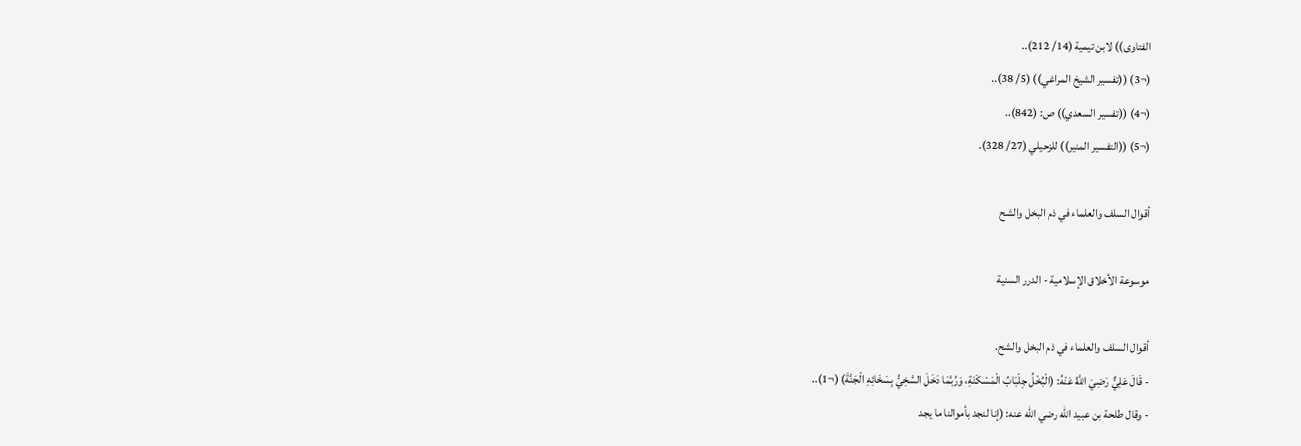الفتاوى)) لابن تيمية (14/ 212)..
(¬3) ((تفسير الشيخ المراغي)) (5/ 38)..
(¬4) ((تفسير السعدي)) ص: (842)..
(¬5) ((التفسير المنير)) للزحيلي (27/ 328).

أقوال السلف والعلماء في ذم البخل والشح

موسوعة الأخلاق الإسلامية - الدرر السنية

أقوال السلف والعلماء في ذم البخل والشح.
- قَالَ عَلِيٌّ رَضِيَ اللَّهُ عَنْهُ: (الْبُخْلُ جِلْبَابُ الْمَسْكَنَةِ، وَرُبَّمَا دَخَلَ السَّخِيُّ بِسَخَائِهِ الْجَنَّةَ) (¬1)..
- وقال طلحة بن عبيد الله رضي الله عنه: (إنا لنجد بأموالنا ما يجد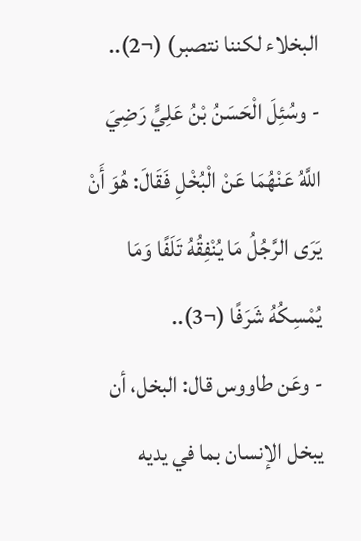البخلاء لكننا نتصبر) (¬2)..
- وسُئِلَ الْحَسَنُ بْنُ عَلِيٍّ رَضِيَ اللَّهُ عَنْهُمَا عَنْ الْبُخْلِ فَقَالَ: هُوَ أَنْ يَرَى الرَّجُلُ مَا يُنْفِقُهُ تَلَفًا وَمَا يُمْسِكُهُ شَرَفًا (¬3)..
- وعَن طاووس قال: البخل، أن يبخل الإنسان بما في يديه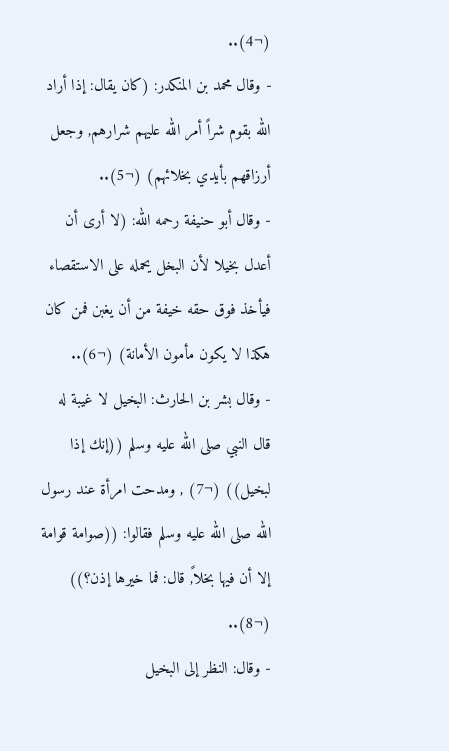(¬4)..
- وقال محمد بن المنكدر: (كان يقال: إذا أراد الله بقوم شراً أمر الله عليهم شرارهم, وجعل أرزاقهم بأيدي بخلائهم) (¬5)..
- وقال أبو حنيفة رحمه الله: (لا أرى أن أعدل بخيلا لأن البخل يحمله على الاستقصاء فيأخذ فوق حقه خيفة من أن يغبن فمن كان هكذا لا يكون مأمون الأمانة) (¬6)..
- وقال بشر بن الحارث: البخيل لا غيبة له قال النبي صلى الله عليه وسلم ((إنك إذا لبخيل)) (¬7) , ومدحت امرأة عند رسول الله صلى الله عليه وسلم فقالوا: ((صوامة قوامة إلا أن فيها بخلاً, قال: فما خيرها إذن؟)) (¬8)..
- وقال: النظر إلى البخيل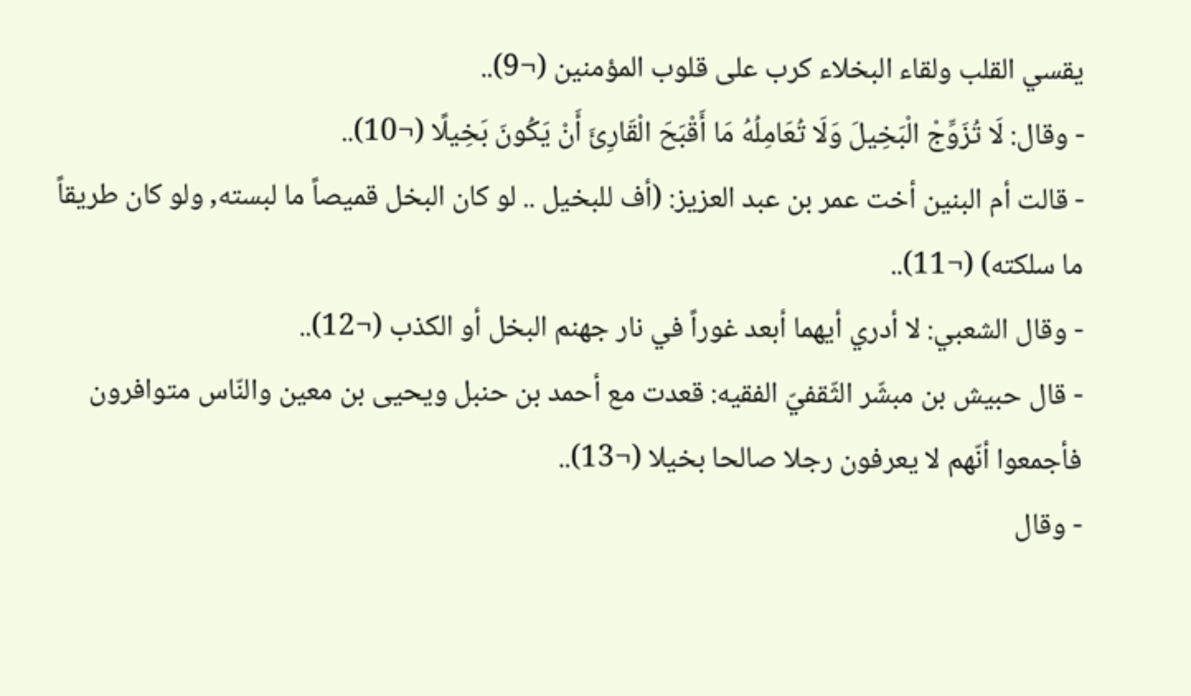يقسي القلب ولقاء البخلاء كرب على قلوب المؤمنين (¬9)..
- وقال: لَا تُزَوِّجْ الْبَخِيلَ وَلَا تُعَامِلُهُ مَا أَقْبَحَ الْقَارِئَ أَنْ يَكُونَ بَخِيلًا (¬10)..
- قالت أم البنين أخت عمر بن عبد العزيز: (أف للبخيل .. لو كان البخل قميصاً ما لبسته, ولو كان طريقاً ما سلكته) (¬11)..
- وقال الشعبي: لا أدري أيهما أبعد غوراً في نار جهنم البخل أو الكذب (¬12)..
- قال حبيش بن مبشّر الثّقفيّ الفقيه: قعدت مع أحمد بن حنبل ويحيى بن معين والنّاس متوافرون فأجمعوا أنّهم لا يعرفون رجلا صالحا بخيلا (¬13)..
- وقال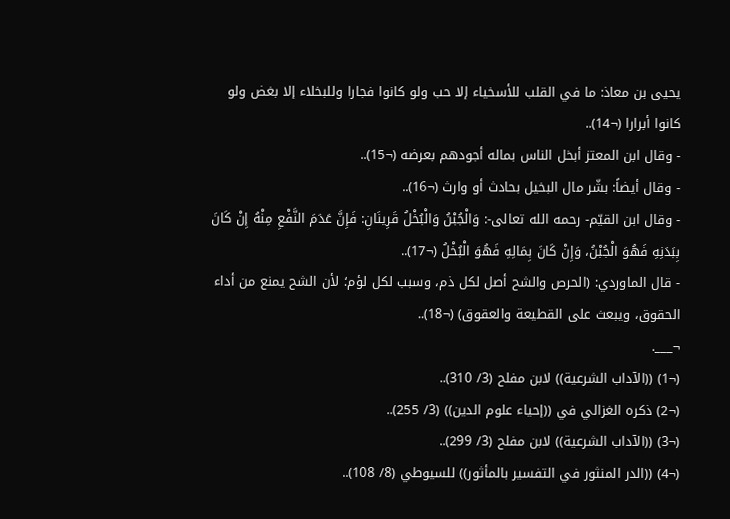يحيى بن معاذ: ما في القلب للأسخياء إلا حب ولو كانوا فجارا وللبخلاء إلا بغض ولو كانوا أبرارا (¬14)..
- وقال ابن المعتز أبخل الناس بماله أجودهم بعرضه (¬15)..
- وقال أيضاً: بشّر مال البخيل بحادث أو وارث (¬16)..
- وقال ابن القيّم- رحمه الله تعالى-: وَالْجُبْنُ وَالْبُخْلُ قَرِينَانِ: فَإِنَّ عَدَمَ النَّفْعِ مِنْهُ إِنْ كَانَ بِبَدَنِهِ فَهُوَ الْجُبْنُ، وَإِنْ كَانَ بِمَالِهِ فَهُوَ الْبُخْلُ (¬17)..
- قال الماوردي: (الحرص والشح أصل لكل ذم، وسبب لكل لؤم؛ لأن الشح يمنع من أداء الحقوق، ويبعث على القطيعة والعقوق) (¬18)..
¬___.
(¬1) ((الآداب الشرعية)) لابن مفلح (3/ 310)..
(¬2) ذكره الغزالي في ((إحياء علوم الدين)) (3/ 255)..
(¬3) ((الآداب الشرعية)) لابن مفلح (3/ 299)..
(¬4) ((الدر المنثور في التفسير بالمأثور)) للسيوطي (8/ 108)..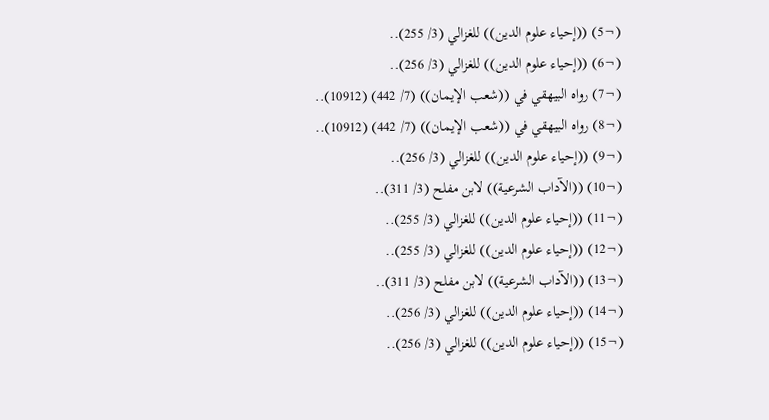(¬5) ((إحياء علوم الدين)) للغزالي (3/ 255)..
(¬6) ((إحياء علوم الدين)) للغزالي (3/ 256)..
(¬7) رواه البيهقي في ((شعب الإيمان)) (7/ 442) (10912)..
(¬8) رواه البيهقي في ((شعب الإيمان)) (7/ 442) (10912)..
(¬9) ((إحياء علوم الدين)) للغزالي (3/ 256)..
(¬10) ((الآداب الشرعية)) لابن مفلح (3/ 311)..
(¬11) ((إحياء علوم الدين)) للغزالي (3/ 255)..
(¬12) ((إحياء علوم الدين)) للغزالي (3/ 255)..
(¬13) ((الآداب الشرعية)) لابن مفلح (3/ 311)..
(¬14) ((إحياء علوم الدين)) للغزالي (3/ 256)..
(¬15) ((إحياء علوم الدين)) للغزالي (3/ 256)..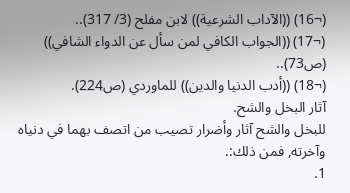(¬16) ((الآداب الشرعية)) لابن مفلح (3/ 317)..
(¬17) ((الجواب الكافي لمن سأل عن الدواء الشافي)) (ص73)..
(¬18) ((أدب الدنيا والدين)) للماوردي (ص224).
آثار البخل والشح.
للبخل والشح آثار وأضرار تصيب من اتصف بهما في دنياه وآخرته, فمن ذلك:.
1.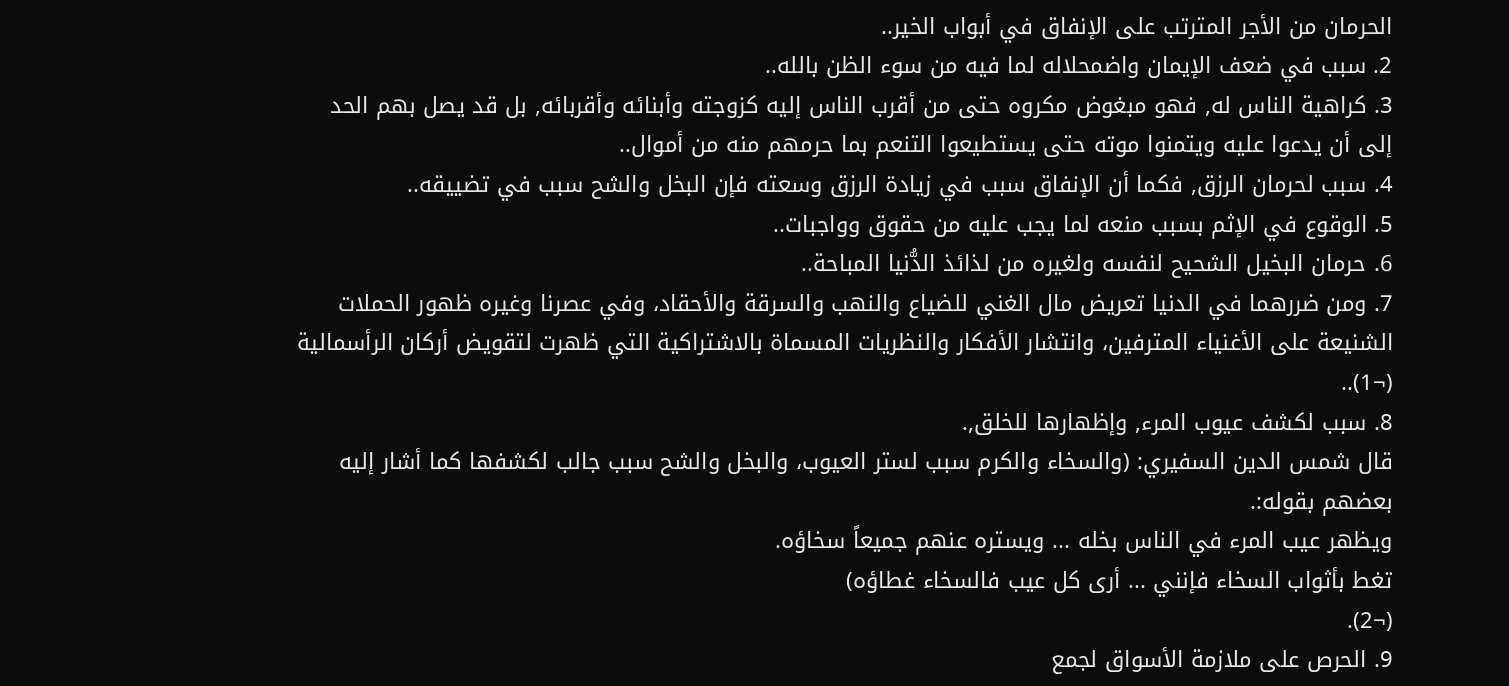الحرمان من الأجر المترتب على الإنفاق في أبواب الخير..
2. سبب في ضعف الإيمان واضمحلاله لما فيه من سوء الظن بالله..
3. كراهية الناس له, فهو مبغوض مكروه حتى من أقرب الناس إليه كزوجته وأبنائه وأقربائه, بل قد يصل بهم الحد إلى أن يدعوا عليه ويتمنوا موته حتى يستطيعوا التنعم بما حرمهم منه من أموال..
4. سبب لحرمان الرزق, فكما أن الإنفاق سبب في زيادة الرزق وسعته فإن البخل والشح سبب في تضييقه..
5. الوقوع في الإثم بسبب منعه لما يجب عليه من حقوق وواجبات..
6. حرمان البخيل الشحيح لنفسه ولغيره من لذائذ الدُّنيا المباحة..
7. ومن ضررهما في الدنيا تعريض مال الغني للضياع والنهب والسرقة والأحقاد، وفي عصرنا وغيره ظهور الحملات الشنيعة على الأغنياء المترفين، وانتشار الأفكار والنظريات المسماة بالاشتراكية التي ظهرت لتقويض أركان الرأسمالية (¬1)..
8. سبب لكشف عيوب المرء, وإظهارها للخلق,.
قال شمس الدين السفيري: (والسخاء والكرم سبب لستر العيوب، والبخل والشح سبب جالب لكشفها كما أشار إليه بعضهم بقوله:.
ويظهر عيب المرء في الناس بخله ... ويستره عنهم جميعاً سخاؤه.
تغط بأثواب السخاء فإنني ... أرى كل عيب فالسخاء غطاؤه)
(¬2).
9. الحرص على ملازمة الأسواق لجمع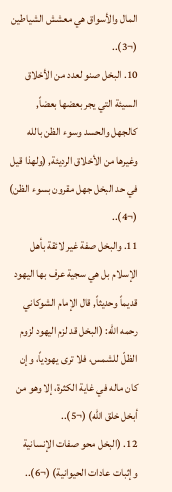المال والأسواق هي معشش الشياطين (¬3)..
10. البخل صنو لعدد من الأخلاق السيئة التي يجر بعضها بعضاً, كالجهل والحسد وسوء الظن بالله وغيرها من الأخلاق الرديئة, (ولهذا قيل في حد البخل جهل مقرون بسوء الظن) (¬4)..
11. والبخل صفة غير لائقة بأهل الإسلام بل هي سجية عرف بها اليهود قديماً وحديثاً, قال الإمام الشوكاني رحمه الله: (البخل قد لزم اليهود لزوم الظلّ للشمس، فلا ترى يهودياً، وإن كان ماله في غاية الكثرة، إلا وهو من أبخل خلق الله) (¬5)..
12. (البخل محو صفات الإنسانية وإثبات عادات الحيوانية) (¬6)..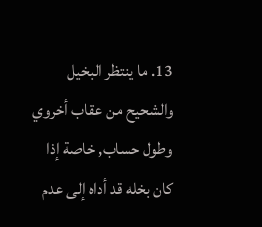13. ما ينتظر البخيل والشحيح من عقاب أخروي وطول حساب, خاصة إذا كان بخله قد أداه إلى عدم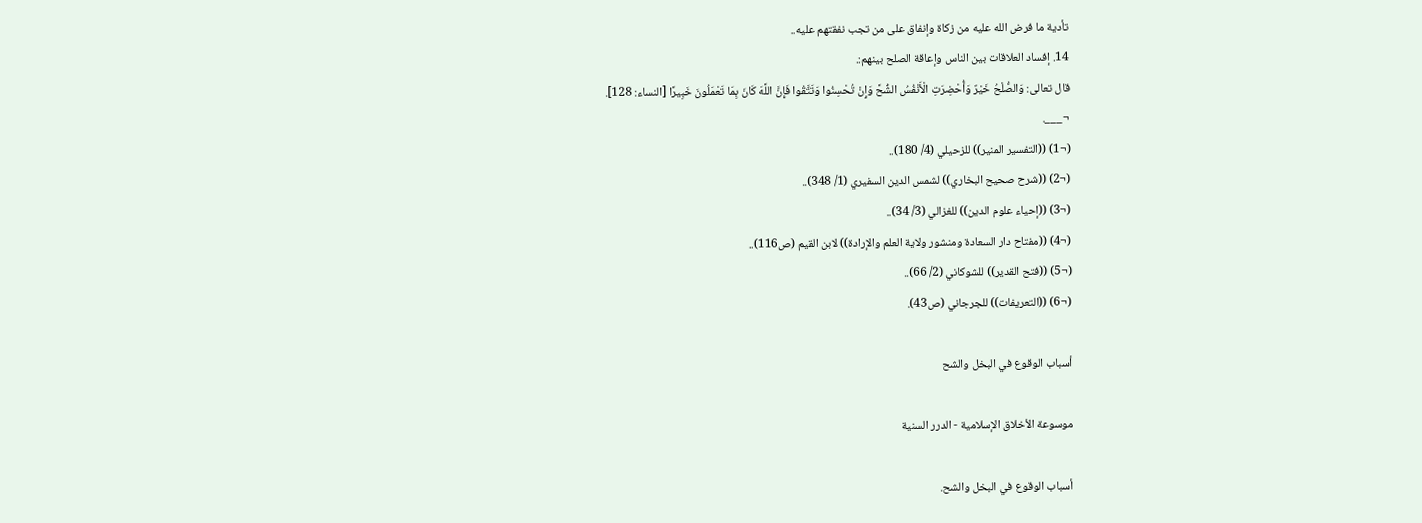تأدية ما فرض الله عليه من زكاة وإنفاق على من تجب نفقتهم عليه..
14. إفساد العلاقات بين الناس وإعاقة الصلح بينهم:.
قال تعالى: وَالصُّلْحُ خَيْرٌ وَأُحْضِرَتِ الْأَنْفُسُ الشُّحَّ وَإِنْ تُحْسِنُوا وَتَتَّقُوا فَإِنَّ اللَّهَ كَانَ بِمَا تَعْمَلُونَ خَبِيرًا [النساء: 128].
¬___.
(¬1) ((التفسير المنير)) للزحيلي (4/ 180)..
(¬2) ((شرح صحيح البخاري)) لشمس الدين السفيري (1/ 348)..
(¬3) ((إحياء علوم الدين)) للغزالي (3/ 34)..
(¬4) ((مفتاح دار السعادة ومنشور ولاية العلم والإرادة)) لابن القيم (ص116)..
(¬5) ((فتح القدير)) للشوكاني (2/ 66)..
(¬6) ((التعريفات)) للجرجاني (ص43).

أسباب الوقوع في البخل والشح

موسوعة الأخلاق الإسلامية - الدرر السنية

أسباب الوقوع في البخل والشح.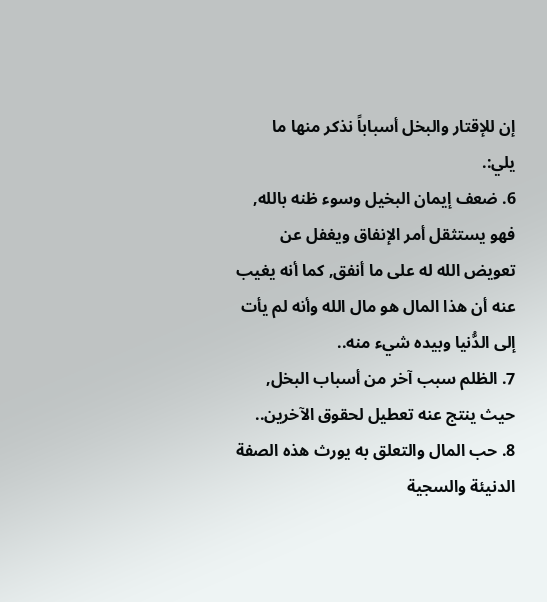إن للإقتار والبخل أسباباً نذكر منها ما يلي:.
6. ضعف إيمان البخيل وسوء ظنه بالله, فهو يستثقل أمر الإنفاق ويغفل عن تعويض الله له على ما أنفق, كما أنه يغيب عنه أن هذا المال هو مال الله وأنه لم يأت إلى الدُّنيا وبيده شيء منه..
7. الظلم سبب آخر من أسباب البخل, حيث ينتج عنه تعطيل لحقوق الآخرين..
8. حب المال والتعلق به يورث هذه الصفة الدنيئة والسجية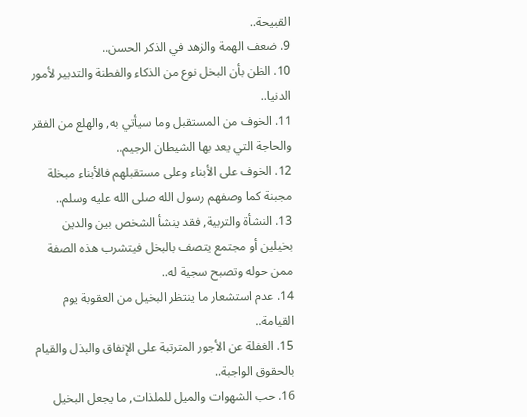القبيحة..
9. ضعف الهمة والزهد في الذكر الحسن..
10. الظن بأن البخل نوع من الذكاء والفطنة والتدبير لأمور الدنيا..
11. الخوف من المستقبل وما سيأتي به, والهلع من الفقر والحاجة التي يعد بها الشيطان الرجيم..
12. الخوف على الأبناء وعلى مستقبلهم فالأبناء مبخلة مجبنة كما وصفهم رسول الله صلى الله عليه وسلم..
13. النشأة والتربية, فقد ينشأ الشخص بين والدين بخيلين أو مجتمع يتصف بالبخل فيتشرب هذه الصفة ممن حوله وتصبح سجية له..
14. عدم استشعار ما ينتظر البخيل من العقوبة يوم القيامة..
15. الغفلة عن الأجور المترتبة على الإنفاق والبذل والقيام بالحقوق الواجبة..
16. حب الشهوات والميل للملذات, ما يجعل البخيل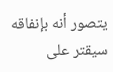يتصور أنه بإنفاقه سيقتر على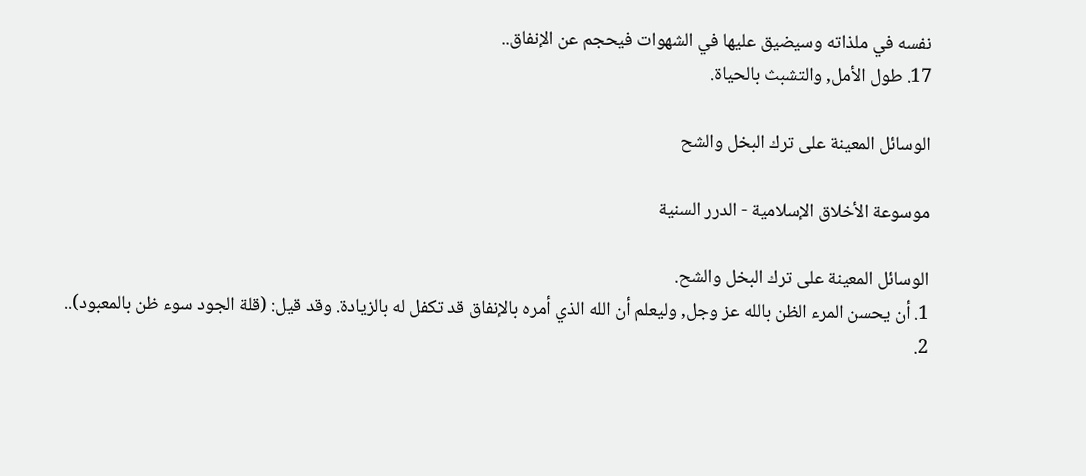نفسه في ملذاته وسيضيق عليها في الشهوات فيحجم عن الإنفاق..
17. طول الأمل, والتشبث بالحياة.

الوسائل المعينة على ترك البخل والشح

موسوعة الأخلاق الإسلامية - الدرر السنية

الوسائل المعينة على ترك البخل والشح.
1. أن يحسن المرء الظن بالله عز وجل, وليعلم أن الله الذي أمره بالإنفاق قد تكفل له بالزيادة. وقد قيل: (قلة الجود سوء ظن بالمعبود)..
2.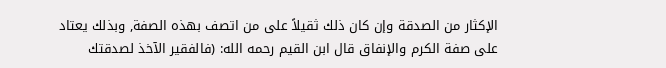الإكثار من الصدقة وإن كان ذلك ثقيلاً على من اتصف بهذه الصفة, وبذلك يعتاد على صفة الكرم والإنفاق قال ابن القيم رحمه الله: (فالفقير الآخذ لصدقتك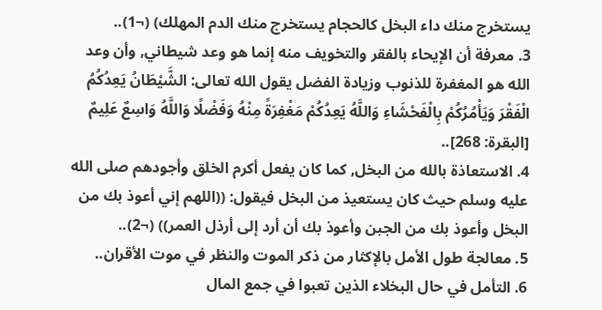يستخرج منك داء البخل كالحجام يستخرج منك الدم المهلك) (¬1)..
3. معرفة أن الإيحاء بالفقر والتخويف منه إنما هو وعد شيطاني, وأن وعد الله هو المغفرة للذنوب وزيادة الفضل يقول الله تعالى: الشَّيْطَانُ يَعِدُكُمُ الْفَقْرَ وَيَأْمُرُكُمْ بِالْفَحْشَاءِ وَاللَّهُ يَعِدُكُمْ مَغْفِرَةً مِنْهُ وَفَضْلًا وَاللَّهُ وَاسِعٌ عَلِيمٌ [البقرة: 268]..
4. الاستعاذة بالله من البخل, كما كان يفعل أكرم الخلق وأجودهم صلى الله عليه وسلم حيث كان يستعيذ من البخل فيقول: ((اللهم إني أعوذ بك من البخل وأعوذ بك من الجبن وأعوذ بك أن أرد إلى أرذل العمر)) (¬2)..
5. معالجة طول الأمل بالإكثار من ذكر الموت والنظر في موت الأقران..
6. التأمل في حال البخلاء الذين تعبوا في جمع المال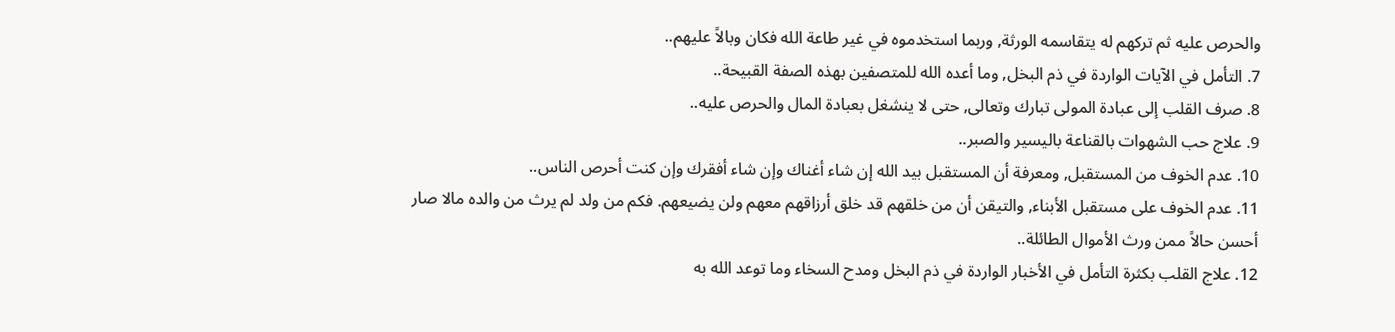والحرص عليه ثم تركهم له يتقاسمه الورثة, وربما استخدموه في غير طاعة الله فكان وبالاً عليهم..
7. التأمل في الآيات الواردة في ذم البخل, وما أعده الله للمتصفين بهذه الصفة القبيحة..
8. صرف القلب إلى عبادة المولى تبارك وتعالى, حتى لا ينشغل بعبادة المال والحرص عليه..
9. علاج حب الشهوات بالقناعة باليسير والصبر..
10. عدم الخوف من المستقبل, ومعرفة أن المستقبل بيد الله إن شاء أغناك وإن شاء أفقرك وإن كنت أحرص الناس..
11. عدم الخوف على مستقبل الأبناء, والتيقن أن من خلقهم قد خلق أرزاقهم معهم ولن يضيعهم. فكم من ولد لم يرث من والده مالا صار أحسن حالاً ممن ورث الأموال الطائلة..
12. علاج القلب بكثرة التأمل في الأخبار الواردة في ذم البخل ومدح السخاء وما توعد الله به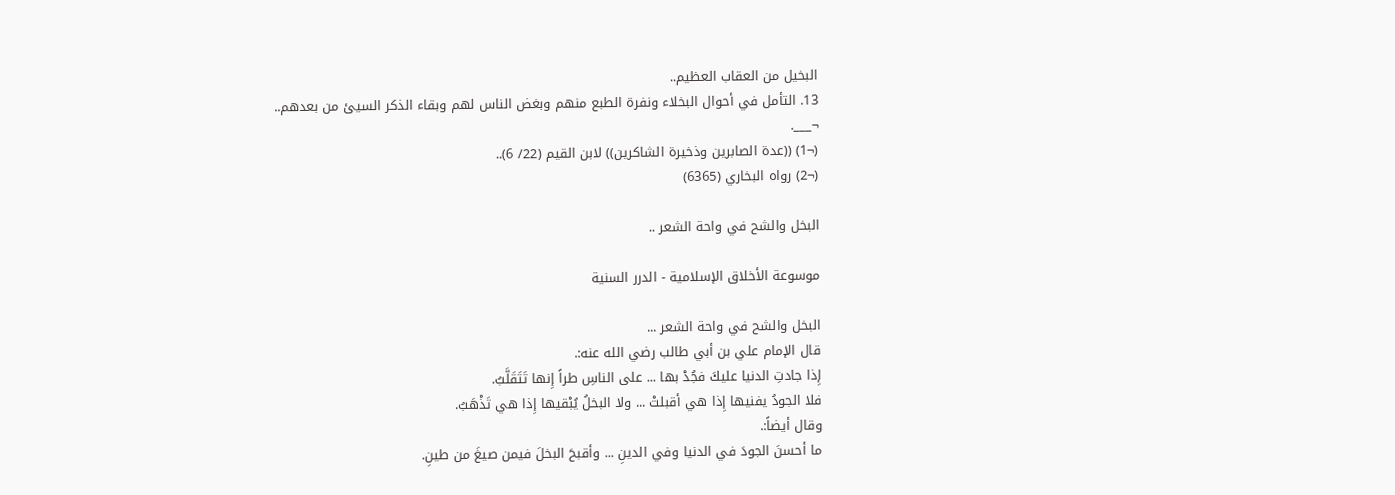البخيل من العقاب العظيم..
13. التأمل في أحوال البخلاء ونفرة الطبع منهم وبغض الناس لهم وبقاء الذكر السيئ من بعدهم..
¬___.
(¬1) ((عدة الصابرين وذخيرة الشاكرين)) لابن القيم (22/ 6)..
(¬2) رواه البخاري (6365)

البخل والشح في واحة الشعر ..

موسوعة الأخلاق الإسلامية - الدرر السنية

البخل والشح في واحة الشعر ...
قال الإمام علي بن أبي طالب رضي الله عنه:.
إِذا جادتِ الدنيا عليكَ فجُدْ بها ... على الناسِ طراً إِنها تَتَقَلَّبُ.
فلا الجودُ يفنيها إِذا هي أقبلتْ ... ولا البخلُ يُبْقيها إِذا هي تَذْهَبُ.
وقال أيضاً:.
ما أحسنَ الجودَ في الدنيا وفي الدينِ ... وأقبحَ البخلَ فيمن صيغَ من طينِ.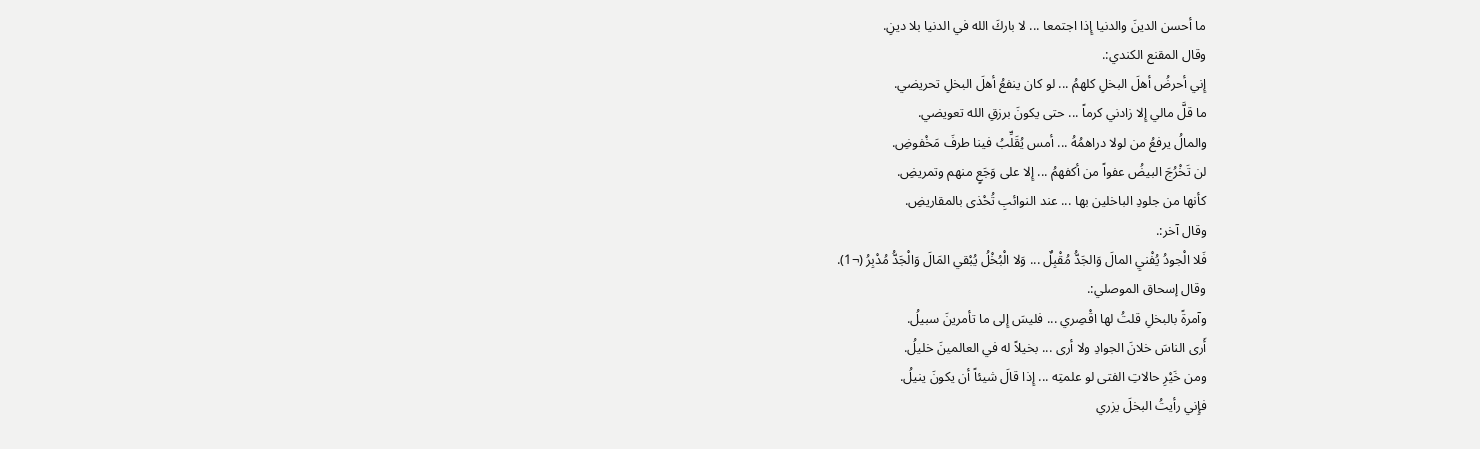ما أحسن الدينَ والدنيا إِذا اجتمعا ... لا باركَ الله في الدنيا بلا دينِ.
وقال المقنع الكندي:.
إِني أحرضُ أهلَ البخلِ كلهمُ ... لو كان ينفعُ أهلَ البخلِ تحريضي.
ما قلَّ مالي إِلا زادني كرماً ... حتى يكونَ برزقِ الله تعويضي.
والمالُ يرفعُ من لولا دراهمُهُ ... أمس يُقَلِّبُ فينا طرفَ مَخْفوضِ.
لن تَخْرُجَ البيضُ عفواً من أكفهمُ ... إِلا على وَجَعٍ منهم وتمريضِ.
كأنها من جلودِ الباخلين بها ... عند النوائبِ تُحْذى بالمقاريضِ.
وقال آخر:.
فَلا الْجودُ يُفْنيِ المالَ وَالجَدُّ مُقْبِلٌ ... وَلا الْبُخْلُ يُبْقي المَالَ وَالْجَدُّ مُدْبِرُ (¬1).
وقال إسحاق الموصلي:.
وآمرةً بالبخلِ قلتُ لها اقْصِري ... فليسَ إِلى ما تأمرينَ سبيلُ.
أَرى الناسَ خلانَ الجوادِ ولا أرى ... بخيلاً له في العالمينَ خليلُ.
ومن خَيْرِ حالاتِ الفتى لو علمتِه ... إِذا قالَ شيئاً أن يكونَ ينيلُ.
فإِني رأيتُ البخلَ يزري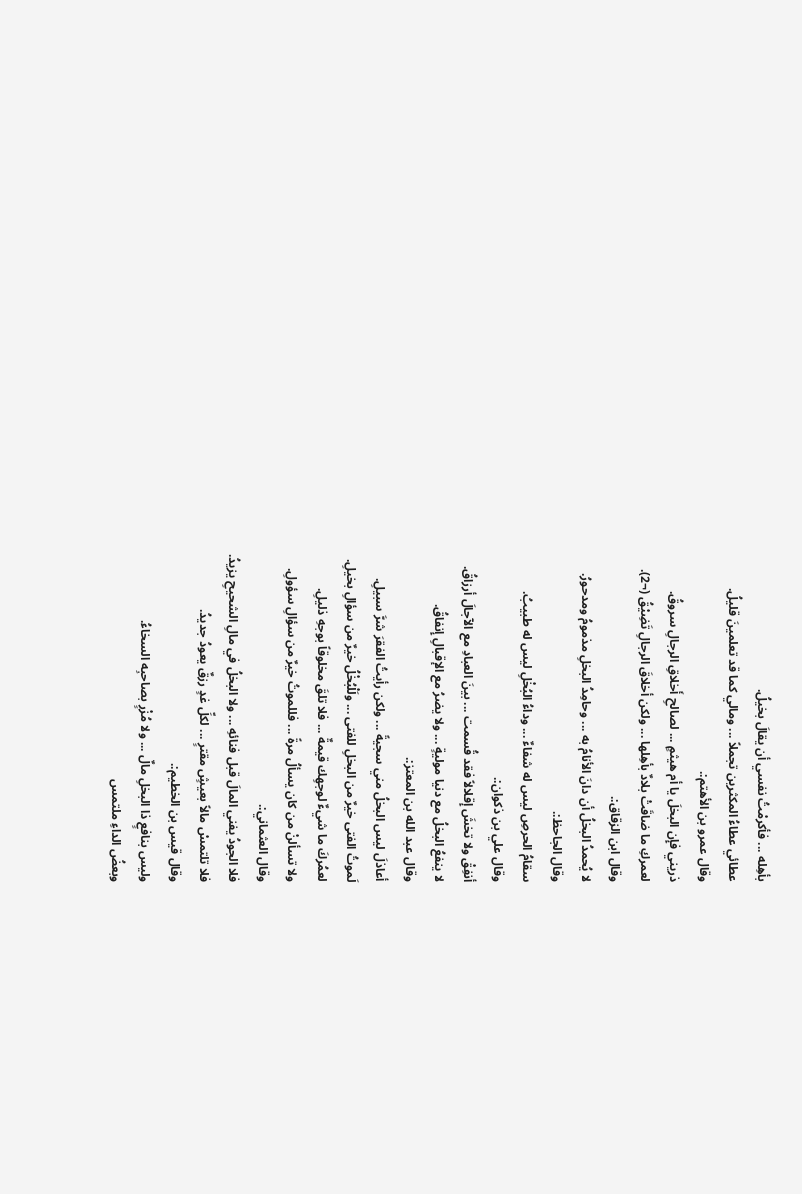بأهِله ... فأكرمْتُ نفسي أن يقالَ بخيلُ.
عطائي عطاءُ المكثرين تجملاً ... ومالي كما قد تعلمينَ قليلُ.
وقال عمرو بن الأهتم:.
ذريني فإِن البخلَ يا أم هيثمٍ ... لصالحِ أَخلاقِ الرجالِ سروقُ.
لعمركِ ما ضاقَتْ بلادٌ بأهِلها ... ولكن أخلاقَ الرجالِ تَضِيْقُ (¬2).
وقال ابن الزقاق:.
لا يُحمدُ البخلُ أن دانَ الأنامُ به ... وحامِدُ البخلِ مذمومُ ومدحورُ.
وقال الجاحظ:.
سقامُ الحرصِ ليس له شفاءٌ ... وداءُ البُخْلِ ليس له طبيبُ.
وقال علي بن ذكوان:.
أنفِقْ ولا تخشَ إِقلالاً فقد قُسمت ... بينَ العبادِ مع الآجالَ أرزاقُ.
لا ينفعُ البخلُ مع دنيا موليةٍ ... ولا يضرُ مع الإقبالِ إِنفاقُ.
وقال عبد الله بن المعتز:.
أعاذلَ ليس البخلُ مني سجيةً ... ولكن رأيتُ الفقرَ شرَّ سبيلِ.
لَموتُ الفتى خيرٌ من البخلِ للفتى ... ولَلْبُخْلُ خيرٌ من سؤالِ بخيلِ.
لعمُركَ ما شيءٌ لوجهِك قيمةٌ ... فلا تلقَ مخلوقاً بوجهِ ذليلِ.
ولا تسألنْ من كان يسألُ مرةً ... فللموتُ خيرٌ من سؤالِ سؤولِ.
وقال العثماني:.
فلا الجودُ يفني المالَ قبل فنائهِ ... ولا البخلُ في مالِ الشحيحِ يزيدُ.
فلا تلتمسْ مالاً بعيشٍ مقترٍ ... لكلِّ غدٍ رزقٌ يعودُ جديدُ.
وقال قيس بن الخطيم:.
وليس بنافعٍ ذا البخلِ مالٌ ... ولا مُزْرٍ بصاحبِه السخاءُ.
وبعضُ الداءِ ملتمس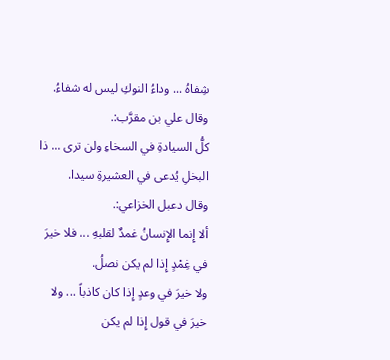شِفاهُ ... وداءُ النوكِ ليس له شفاءُ.
وقال علي بن مقرَّب:.
كلُّ السيادةِ في السخاءِ ولن ترى ... ذا البخلِ يُدعى في العشيرةِ سيدا.
وقال دعبل الخزاعي:.
ألا إِنما الإِنسانُ غمدٌ لقلبهِ ... فلا خيرَ في غِمْدٍ إِذا لم يكن نصلُ.
ولا خيرَ في وعدٍ إِذا كان كاذباً ... ولا خيرَ في قول إِذا لم يكن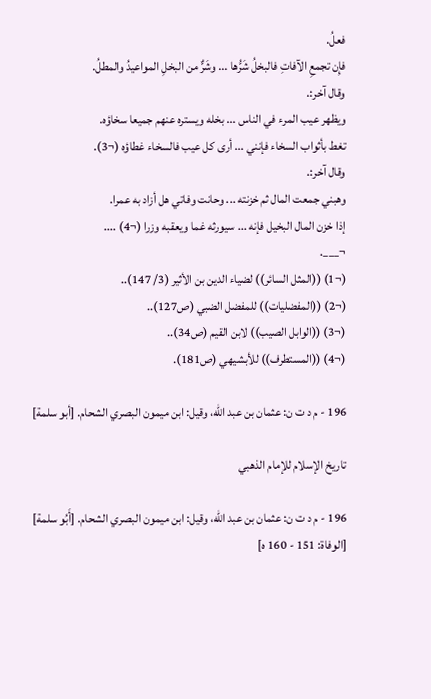فعلُ.
فإِن تجمعِ الآفاتِ فالبخلُ شَرُّها ... وشَرٌّ من البخلِ المواعيدُ والمطلُ.
وقال آخر:.
ويظهر عيب المرء في الناس ... بخله ويستره عنهم جميعا سخاؤه.
تغط بأثواب السخاء فإنني ... أرى كل عيب فالسخاء غطاؤه (¬3).
وقال آخر:.
وهبني جمعت المال ثم خزنته ... وحانت وفاتي هل أزاد به عمرا.
إذا خزن المال البخيل فإنه ... سيورثه غما ويعقبه وزرا (¬4) ....
¬___.
(¬1) ((المثل السائر)) لضياء الدين بن الأثير (3/ 147)..
(¬2) ((المفضليات)) للمفضل الضبي (ص127)..
(¬3) ((الوابل الصيب)) لابن القيم (ص34)..
(¬4) ((المستطرف)) للأبشيهي (ص181).

196 - م د ت ن: عثمان بن عبد الله، وقيل: ابن ميمون البصري الشحام. [أبو سلمة]

تاريخ الإسلام للإمام الذهبي

196 - م د ت ن: عثمان بن عبد الله، وقيل: ابن ميمون البصري الشحام. [أَبُو سلمة] [الوفاة: 151 - 160 ه]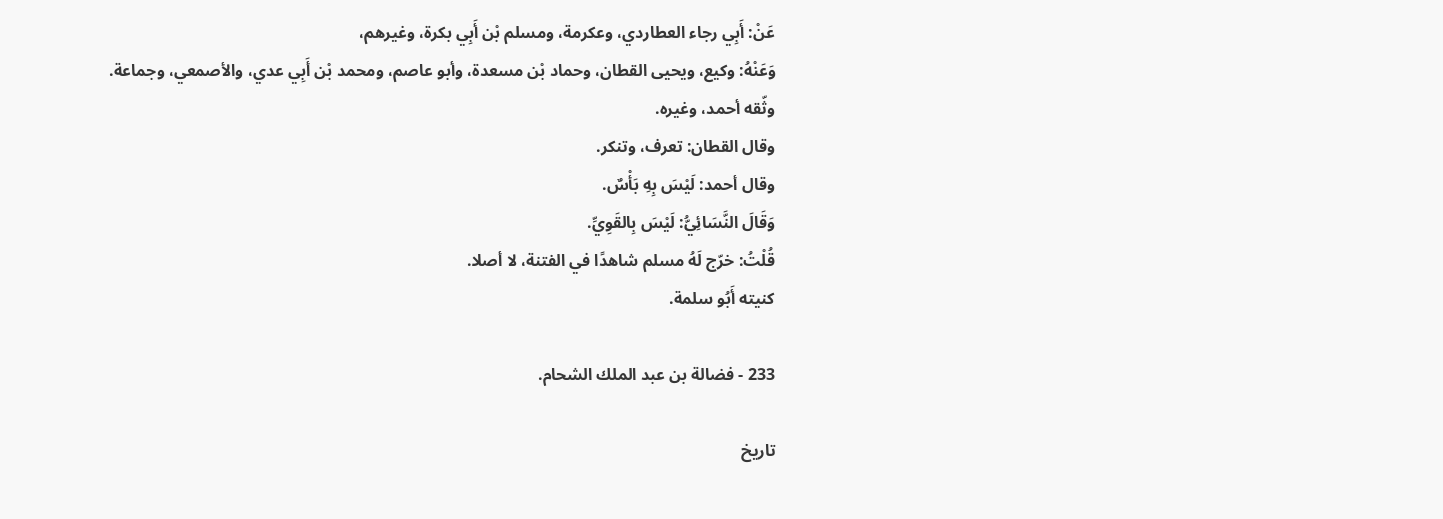عَنْ: أَبِي رجاء العطاردي، وعكرمة، ومسلم بْن أَبِي بكرة، وغيرهم،
وَعَنْهُ: وكيع، ويحيى القطان، وحماد بْن مسعدة، وأبو عاصم، ومحمد بْن أَبِي عدي، والأصمعي، وجماعة.
وثّقه أحمد، وغيره.
وقال القطان: تعرف، وتنكر.
وقال أحمد: لَيْسَ بِهِ بَأْسٌ.
وَقَالَ النَّسَائِيُّ: لَيْسَ بِالقَوِيِّ.
قُلْتُ: خرّج لَهُ مسلم شاهدًا في الفتنة، لا أصلا.
كنيته أَبُو سلمة.

233 - فضالة بن عبد الملك الشحام.

تاريخ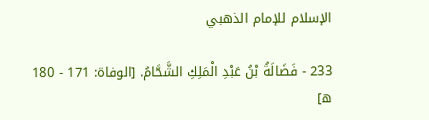الإسلام للإمام الذهبي

233 - فَضَالَةُ بْنُ عَبْدِ الْمَلِكِ الشَّحَّامُ. [الوفاة: 171 - 180 ه]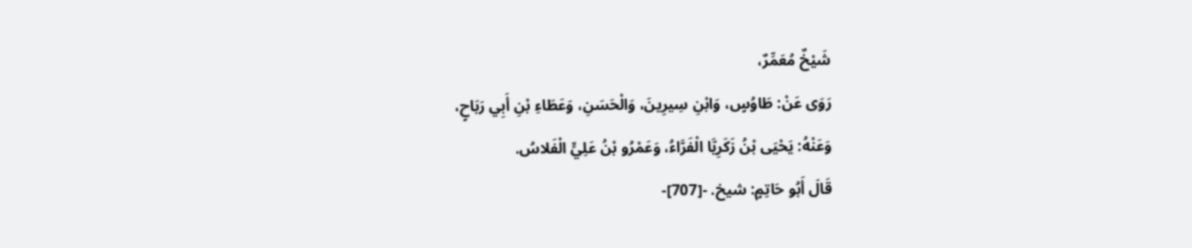شَيْخٌ مُعَمِّرٌ،
رَوَى عَنْ: طَاوُسٍ، وَابْنِ سِيرِينَ، وَالْحَسَنِ، وَعَطَاءِ بْنِ أَبِي رَبَاحٍ،
وَعَنْهُ: يَحْيَى بْنُ زَكَرِيَّا الْفَرَّاءُ، وَعَمْرُو بْنُ عَلِيٍّ الْفَلاسُ.
قَالَ أَبُو حَاتِمٍ: شيخ. -[707]-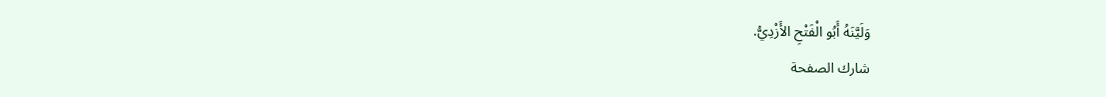وَلَيَّنَهُ أَبُو الْفَتْحِ الأَزْدِيُّ.
شارك الصفحة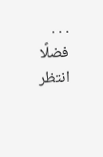. . .
فضلًا انتظر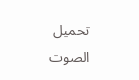تحميل الصوت